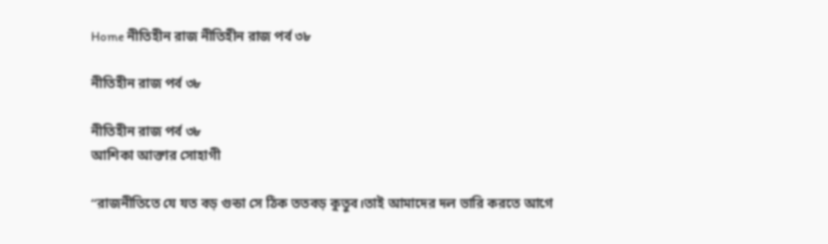Home নীতিহীন রাজ নীতিহীন রাজ পর্ব ৩৮

নীতিহীন রাজ পর্ব ৩৮

নীতিহীন রাজ পর্ব ৩৮
আশিকা আক্তার সোহাগী

“রাজনীতিতে যে যত বড় গুন্ডা সে ঠিক ততবড় কুতুব।তাই আমাদের দল ভারি করতে আগে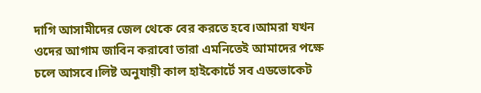দাগি আসামীদের জেল থেকে বের করতে হবে।আমরা যখন ওদের আগাম জাবিন করাবো তারা এমনিতেই আমাদের পক্ষে চলে আসবে।লিষ্ট অনুযায়ী কাল হাইকোর্টে সব এডভোকেট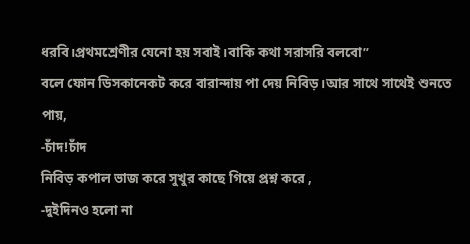ধরবি।প্রথমশ্রেণীর যেনো হয় সবাই।বাকি কথা সরাসরি বলবো”
বলে ফোন ডিসকানেকট করে বারান্দায় পা দেয় নিবিড়।আর সাথে সাথেই শুনতে পায়,
-চাঁদ!চাঁদ
নিবিড় কপাল ভাজ করে সুখুর কাছে গিয়ে প্রশ্ন করে ,
-দুইদিনও হলো না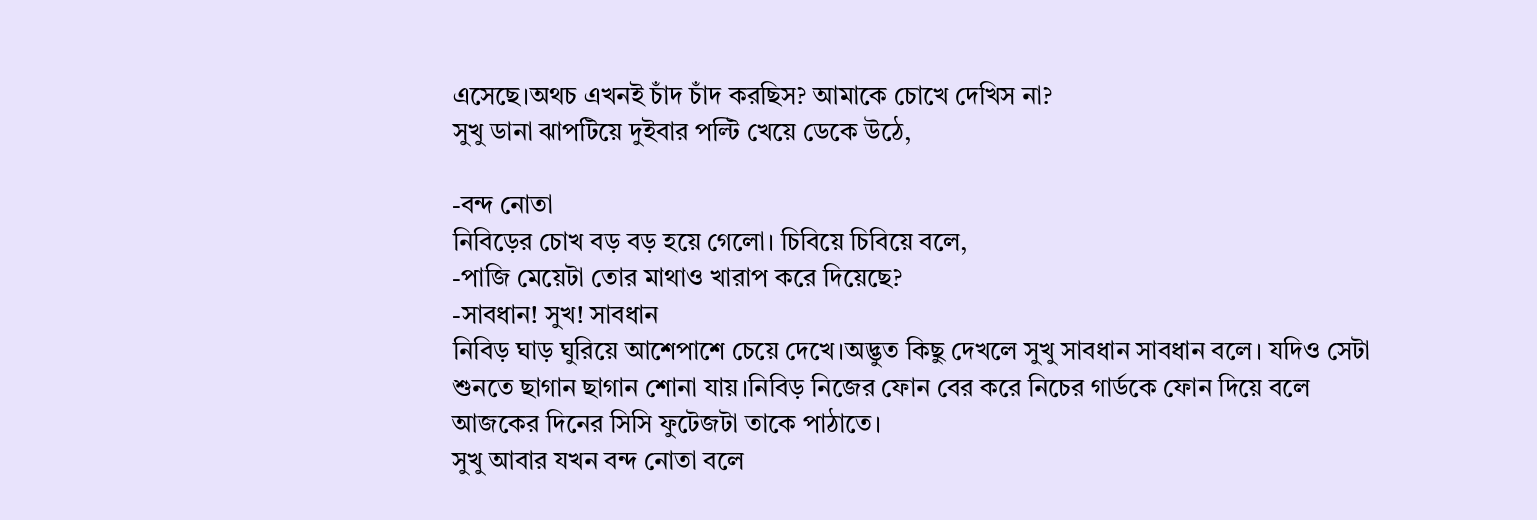এসেছে।অথচ এখনই চাঁদ চাঁদ করছিস? আমাকে চোখে দেখিস না?
সুখু ডানা ঝাপটিয়ে দুইবার পল্টি খেয়ে ডেকে উঠে,

-বন্দ নোতা
নিবিড়ের চোখ বড় বড় হয়ে গেলো। চিবিয়ে চিবিয়ে বলে,
-পাজি মেয়েটা তোর মাথাও খারাপ করে দিয়েছে?
-সাবধান! সুখ! সাবধান
নিবিড় ঘাড় ঘুরিয়ে আশেপাশে চেয়ে দেখে।অদ্ভুত কিছু দেখলে সুখু সাবধান সাবধান বলে। যদিও সেটা শুনতে ছাগান ছাগান শোনা যায়।নিবিড় নিজের ফোন বের করে নিচের গার্ডকে ফোন দিয়ে বলে আজকের দিনের সিসি ফুটেজটা তাকে পাঠাতে।
সুখু আবার যখন বন্দ নোতা বলে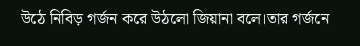উঠে নিবিড় গর্জন করে উঠলো জিয়ানা বলে।তার গর্জনে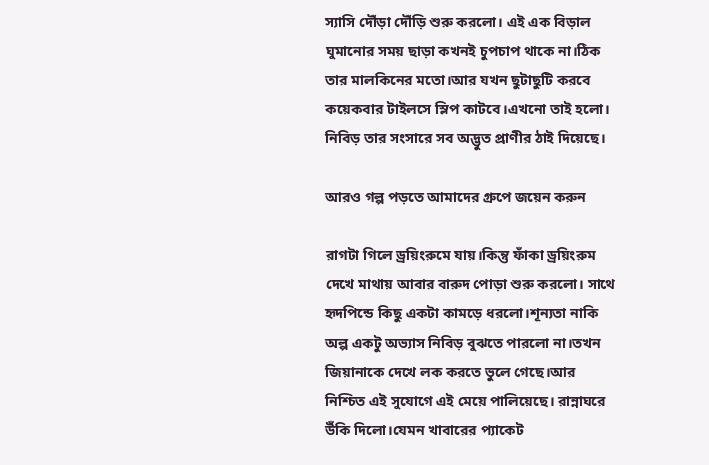স্যাসি দৌঁড়া দৌঁড়ি শুরু করলো। এই এক বিড়াল ঘুমানোর সময় ছাড়া কখনই চুপচাপ থাকে না।ঠিক তার মালকিনের মতো।আর যখন ছুটাছুটি করবে কয়েকবার টাইলসে স্লিপ কাটবে।এখনো তাই হলো। নিবিড় তার সংসারে সব অদ্ভুত প্রাণীর ঠাই দিয়েছে।

আরও গল্প পড়তে আমাদের গ্রুপে জয়েন করুন

রাগটা গিলে ড্রয়িংরুমে যায়।কিন্তু ফাঁকা ড্রয়িংরুম দেখে মাথায় আবার বারুদ পোড়া শুরু করলো। সাথে হৃদপিন্ডে কিছু একটা কামড়ে ধরলো।শূন্যতা নাকি অল্প একটু অভ্যাস নিবিড় বুঝতে পারলো না।তখন জিয়ানাকে দেখে লক করতে ভুলে গেছে।আর নিশ্চিত এই সুযোগে এই মেয়ে পালিয়েছে। রান্নাঘরে উঁকি দিলো।যেমন খাবারের প্যাকেট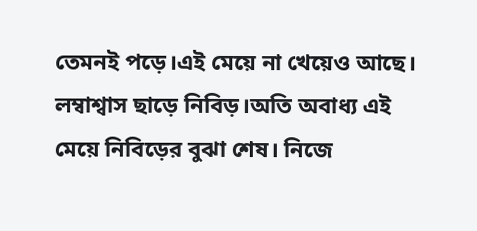তেমনই পড়ে।এই মেয়ে না খেয়েও আছে। লম্বাশ্বাস ছাড়ে নিবিড়।অতি অবাধ্য এই মেয়ে নিবিড়ের বুঝা শেষ। নিজে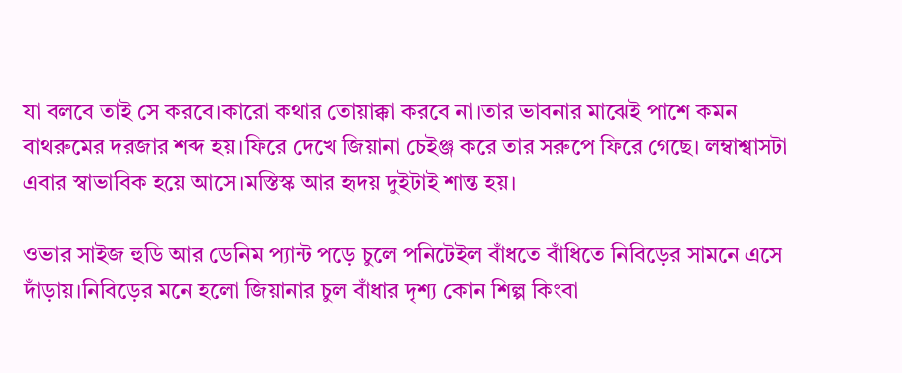যা বলবে তাই সে করবে।কারো কথার তোয়াক্কা করবে না।তার ভাবনার মাঝেই পাশে কমন বাথরুমের দরজার শব্দ হয়।ফিরে দেখে জিয়ানা চেইঞ্জ করে তার সরুপে ফিরে গেছে। লম্বাশ্বাসটা এবার স্বাভাবিক হয়ে আসে।মস্তিস্ক আর হৃদয় দুইটাই শান্ত হয়।

ওভার সাইজ হুডি আর ডেনিম প্যান্ট পড়ে চুলে পনিটেইল বাঁধতে বাঁধিতে নিবিড়ের সামনে এসে দাঁড়ায়।নিবিড়ের মনে হলো জিয়ানার চুল বাঁধার দৃশ্য কোন শিল্প কিংবা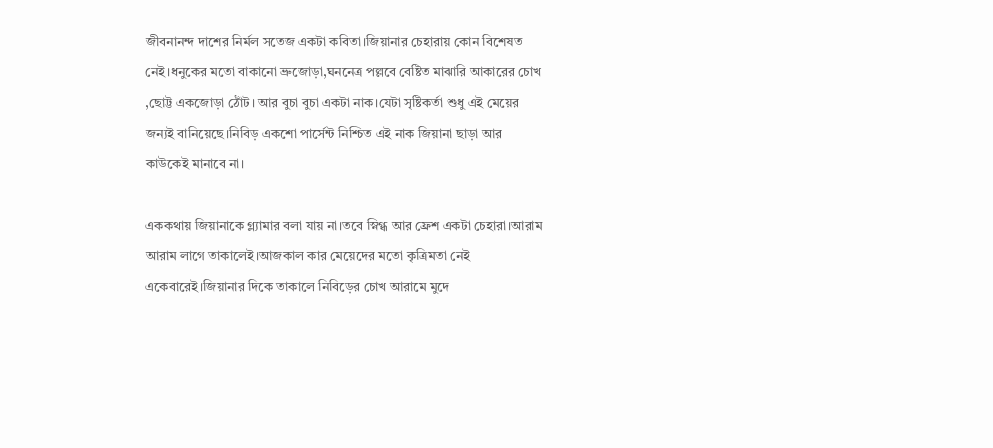জীবনানন্দ দাশের নির্মল সতেজ একটা কবিতা।জিয়ানার চেহারায় কোন বিশেষত নেই।ধনুকের মতো বাকানো ভ্রুজোড়া,ঘননেত্র পল্লবে বেষ্টিত মাঝারি আকারের চোখ ,ছোট্ট একজোড়া ঠোঁট। আর বুচা বুচা একটা নাক।যেটা সৃষ্টিকর্তা শুধু এই মেয়ের জন্যই বানিয়েছে।নিবিড় একশো পার্সেন্ট নিশ্চিত এই নাক জিয়ানা ছাড়া আর কাউকেই মানাবে না।

এককথায় জিয়ানাকে গ্ল্যামার বলা যায় না।তবে স্নিগ্ধ আর ফ্রেশ একটা চেহারা।আরাম আরাম লাগে তাকালেই।আজকাল কার মেয়েদের মতো কৃত্রিমতা নেই একেবারেই।জিয়ানার দিকে তাকালে নিবিড়ের চোখ আরামে মুদে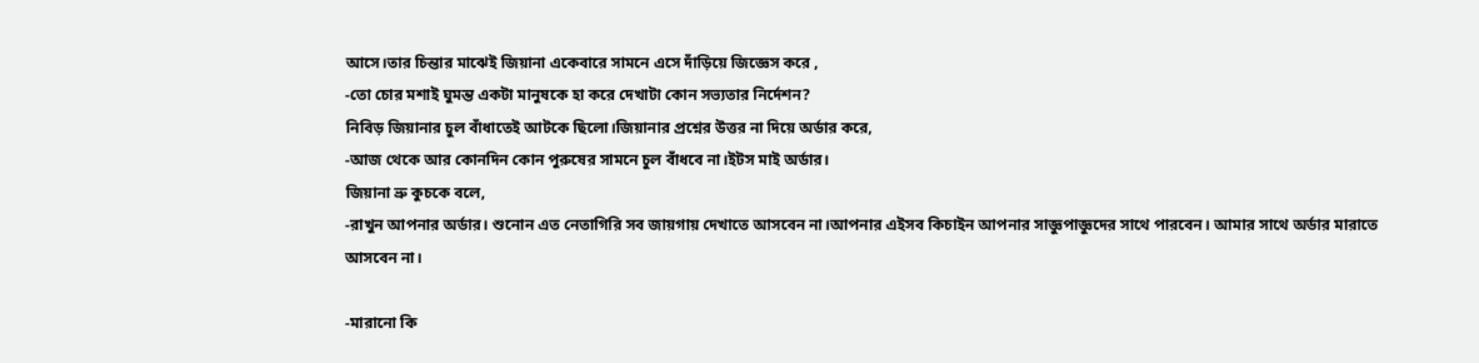আসে।তার চিন্তার মাঝেই জিয়ানা একেবারে সামনে এসে দাঁড়িয়ে জিজ্ঞেস করে ,
-তো চোর মশাই ঘুমন্ত একটা মানুষকে হা করে দেখাটা কোন সভ্যতার নির্দেশন?
নিবিড় জিয়ানার চুল বাঁধাতেই আটকে ছিলো।জিয়ানার প্রশ্নের উত্তর না দিয়ে অর্ডার করে,
-আজ থেকে আর কোনদিন কোন পুরুষের সামনে চুল বাঁধবে না।ইটস মাই অর্ডার।
জিয়ানা ভ্রু কুচকে বলে,
-রাখুন আপনার অর্ডার। শুনোন এত নেতাগিরি সব জায়গায় দেখাতে আসবেন না।আপনার এইসব কিচাইন আপনার সাজ্ঞুপাজ্ঞুদের সাথে পারবেন। আমার সাথে অর্ডার মারাতে আসবেন না।

-মারানো কি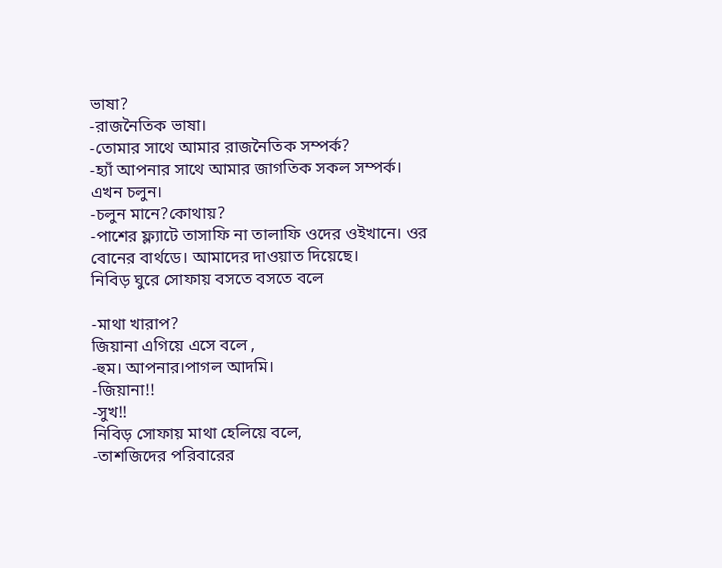ভাষা?
-রাজনৈতিক ভাষা।
-তোমার সাথে আমার রাজনৈতিক সম্পর্ক?
-হ্যাঁ আপনার সাথে আমার জাগতিক সকল সম্পর্ক।
এখন চলুন।
-চলুন মানে?কোথায়?
-পাশের ফ্ল্যাটে তাসাফি না তালাফি ওদের ওইখানে। ওর বোনের বার্থডে। আমাদের দাওয়াত দিয়েছে।
নিবিড় ঘুরে সোফায় বসতে বসতে বলে

-মাথা খারাপ?
জিয়ানা এগিয়ে এসে বলে ,
-হুম। আপনার।পাগল আদমি।
-জিয়ানা!!
-সুখ!!
নিবিড় সোফায় মাথা হেলিয়ে বলে,
-তাশজিদের পরিবারের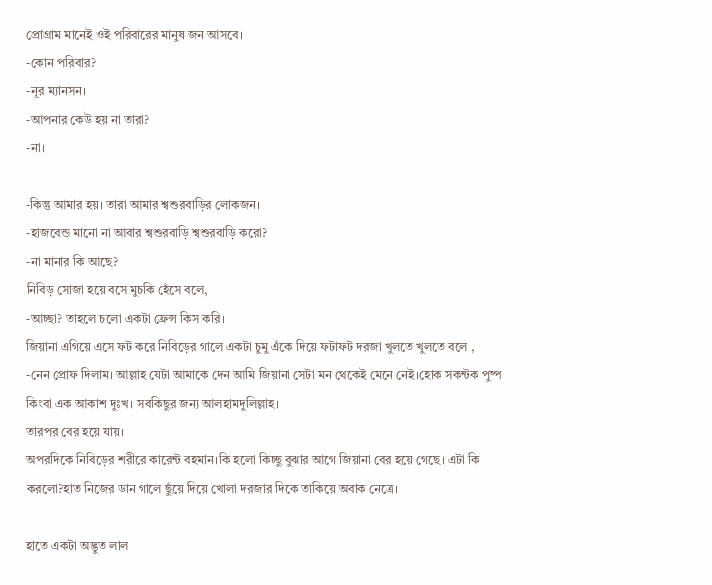প্রোগ্রাম মানেই ওই পরিবারের মানুষ জন আসবে।
-কোন পরিবার?
-নূর ম্যানসন।
-আপনার কেউ হয় না তারা?
-না।

-কিন্তু আমার হয়। তারা আমার শ্বশুরবাড়ির লোকজন।
-হাজবেন্ড মানো না আবার শ্বশুরবাড়ি শ্বশুরবাড়ি করো?
-না মানার কি আছে?
নিবিড় সোজা হয়ে বসে মুচকি হেঁসে বলে,
-আচ্ছা? তাহলে চলো একটা ফ্রেন্স কিস করি।
জিয়ানা এগিয়ে এসে ফট করে নিবিড়ের গালে একটা চুমু এঁকে দিয়ে ফটাফট দরজা খুলতে খুলতে বলে ,
-নেন প্রোফ দিলাম। আল্লাহ যেটা আমাকে দেন আমি জিয়ানা সেটা মন থেকেই মেনে নেই।হোক সকন্টক পুষ্প কিংবা এক আকাশ দুঃখ। সবকিছুর জন্য আলহামদুলিল্লাহ।
তারপর বের হয়ে যায়।
অপরদিকে নিবিড়ের শরীরে কারেন্ট বহমান।কি হলো কিচ্ছু বুঝার আগে জিয়ানা বের হয়ে গেছে। এটা কি করলো?হাত নিজের ডান গালে ছুঁয়ে দিয়ে খোলা দরজার দিকে তাকিয়ে অবাক নেত্রে।

হাতে একটা অদ্ভুত লাল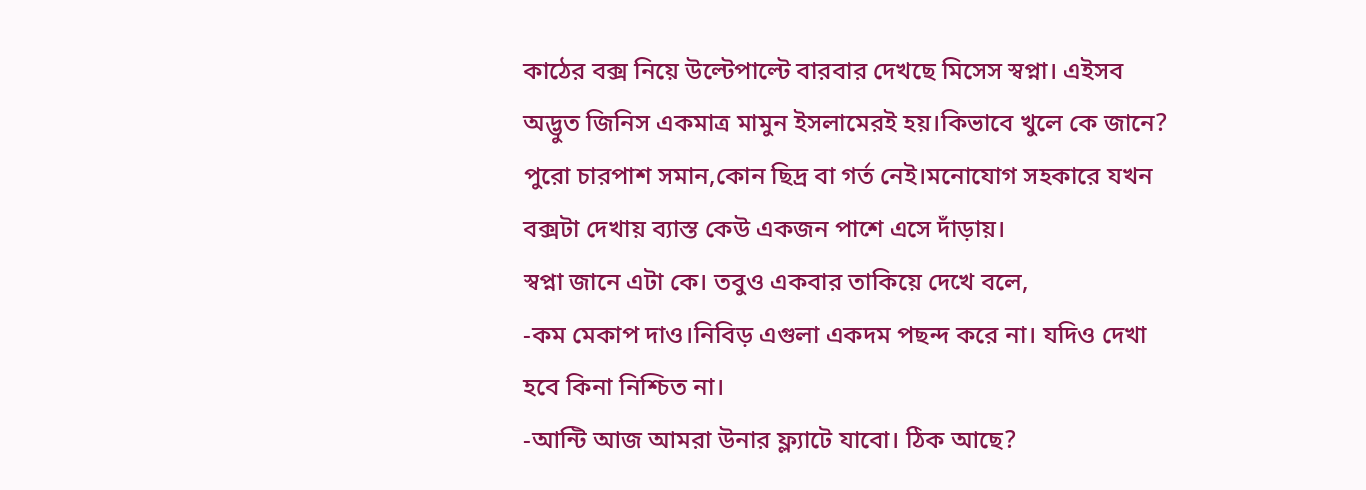কাঠের বক্স নিয়ে উল্টেপাল্টে বারবার দেখছে মিসেস স্বপ্না। এইসব অদ্ভুত জিনিস একমাত্র মামুন ইসলামেরই হয়।কিভাবে খুলে কে জানে? পুরো চারপাশ সমান,কোন ছিদ্র বা গর্ত নেই।মনোযোগ সহকারে যখন বক্সটা দেখায় ব্যাস্ত কেউ একজন পাশে এসে দাঁড়ায়।
স্বপ্না জানে এটা কে। তবুও একবার তাকিয়ে দেখে বলে,
-কম মেকাপ দাও।নিবিড় এগুলা একদম পছন্দ করে না। যদিও দেখা হবে কিনা নিশ্চিত না।
-আন্টি আজ আমরা উনার ফ্ল্যাটে যাবো। ঠিক আছে?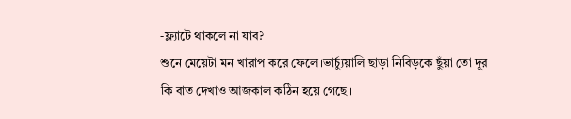-ফ্ল্যাটে থাকলে না যাব?
শুনে মেয়েটা মন খারাপ করে ফেলে।ভার্চ্যুয়ালি ছাড়া নিবিড়কে ছুঁয়া তো দূর কি বাত দেখাও আজকাল কঠিন হয়ে গেছে।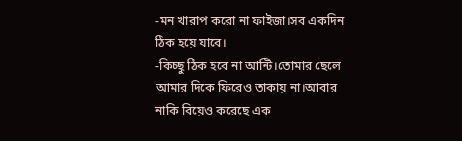-মন খারাপ করো না ফাইজা।সব একদিন ঠিক হয়ে যাবে।
-কিচ্ছু ঠিক হবে না আন্টি।তোমার ছেলে আমার দিকে ফিরেও তাকায় না।আবার নাকি বিয়েও করেছে এক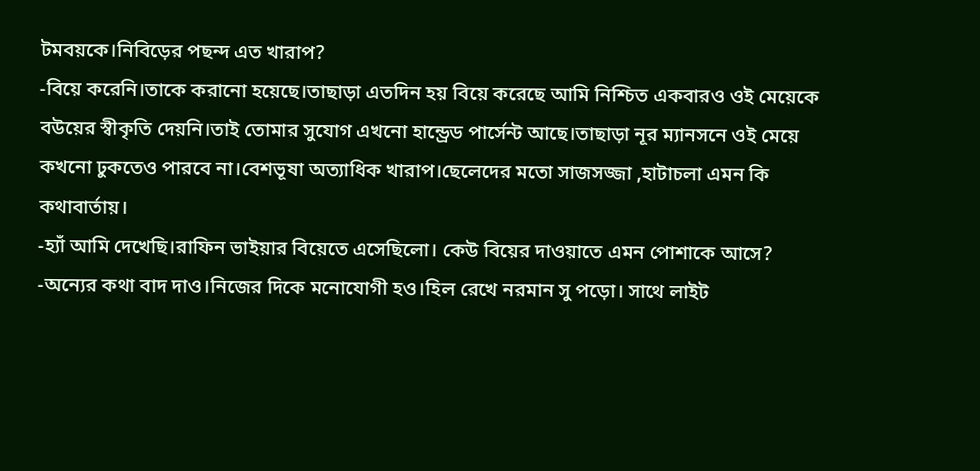টমবয়কে।নিবিড়ের পছন্দ এত খারাপ?
-বিয়ে করেনি।তাকে করানো হয়েছে।তাছাড়া এতদিন হয় বিয়ে করেছে আমি নিশ্চিত একবারও ওই মেয়েকে বউয়ের স্বীকৃতি দেয়নি।তাই তোমার সুযোগ এখনো হান্ড্রেড পার্সেন্ট আছে।তাছাড়া নূর ম্যানসনে ওই মেয়ে কখনো ঢুকতেও পারবে না।বেশভূষা অত্যাধিক খারাপ।ছেলেদের মতো সাজসজ্জা ,হাটাচলা এমন কি কথাবার্তায়।
-হ্যাঁ আমি দেখেছি।রাফিন ভাইয়ার বিয়েতে এসেছিলো। কেউ বিয়ের দাওয়াতে এমন পোশাকে আসে?
-অন্যের কথা বাদ দাও।নিজের দিকে মনোযোগী হও।হিল রেখে নরমান সু পড়ো। সাথে লাইট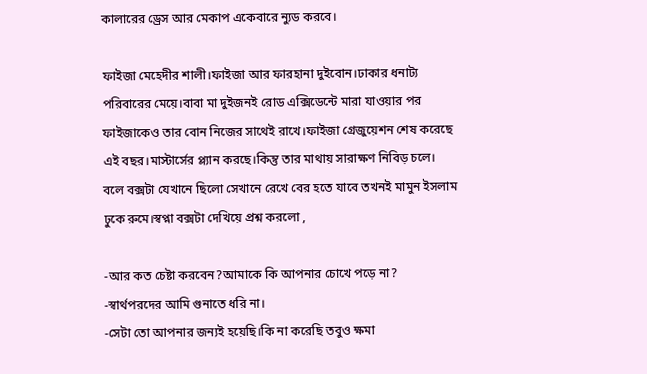কালারের ড্রেস আর মেকাপ একেবারে ন্যুড করবে।

ফাইজা মেহেদীর শালী।ফাইজা আর ফারহানা দুইবোন।ঢাকার ধনাট্য পরিবারের মেয়ে।বাবা মা দুইজনই রোড এক্সিডেন্টে মারা যাওয়ার পর ফাইজাকেও তার বোন নিজের সাথেই রাখে।ফাইজা গ্রেজুয়েশন শেষ করেছে এই বছর।মাস্টার্সের প্ল্যান করছে।কিন্তু তার মাথায় সারাক্ষণ নিবিড় চলে।
বলে বক্সটা যেখানে ছিলো সেখানে রেখে বের হতে যাবে তখনই মামুন ইসলাম ঢুকে রুমে।স্বপ্না বক্সটা দেখিয়ে প্রশ্ন করলো ,

-আর কত চেষ্টা করবেন?আমাকে কি আপনার চোখে পড়ে না?
-স্বার্থপরদের আমি গুনাতে ধরি না।
-সেটা তো আপনার জন্যই হয়েছি।কি না করেছি তবুও ক্ষমা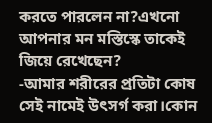করতে পারলেন না?এখনো আপনার মন মস্তিস্কে তাকেই জিয়ে রেখেছেন?
-আমার শরীরের প্রতিটা কোষ সেই নামেই উৎসর্গ করা।কোন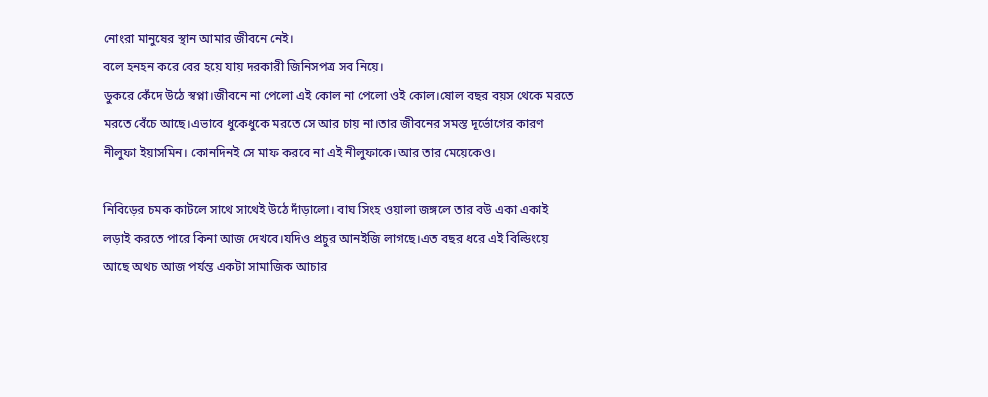নোংরা মানুষের স্থান আমার জীবনে নেই।
বলে হনহন করে বের হয়ে যায় দরকারী জিনিসপত্র সব নিয়ে।
ডুকরে কেঁদে উঠে স্বপ্না।জীবনে না পেলো এই কোল না পেলো ওই কোল।ষোল বছর বয়স থেকে মরতে মরতে বেঁচে আছে।এভাবে ধুকেধুকে মরতে সে আর চায় না।তার জীবনের সমস্ত দূর্ভোগের কারণ নীলুফা ইয়াসমিন। কোনদিনই সে মাফ করবে না এই নীলুফাকে।আর তার মেয়েকেও।

নিবিড়ের চমক কাটলে সাথে সাথেই উঠে দাঁড়ালো। বাঘ সিংহ ওয়ালা জঙ্গলে তার বউ একা একাই লড়াই করতে পারে কিনা আজ দেখবে।যদিও প্রচুর আনইজি লাগছে।এত বছর ধরে এই বিল্ডিংয়ে আছে অথচ আজ পর্যন্ত একটা সামাজিক আচার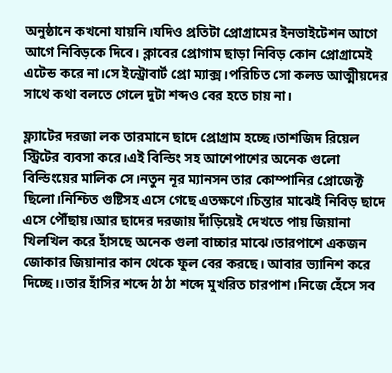অনুষ্ঠানে কখনো যায়নি।যদিও প্রতিটা প্রোগ্রামের ইনভাইটেশন আগে আগে নিবিড়কে দিবে। ক্লাবের প্রোগাম ছাড়া নিবিড় কোন প্রোগ্রামেই এটেন্ড করে না।সে ইন্ট্রোবার্ট প্রো ম্যাক্স।পরিচিত সো কলড আত্মীয়দের সাথে কথা বলতে গেলে দুটা শব্দও বের হতে চায় না।

ফ্ল্যাটের দরজা লক তারমানে ছাদে প্রোগ্রাম হচ্ছে।তাশজিদ রিয়েল স্ট্রিটের ব্যবসা করে।এই বিল্ডিং সহ আশেপাশের অনেক গুলো বিল্ডিংয়ের মালিক সে।নতুন নূর ম্যানসন তার কোম্পানির প্রোজেক্ট ছিলো।নিশ্চিত গুষ্টিসহ এসে গেছে এতক্ষণে।চিন্তার মাঝেই নিবিড় ছাদে এসে পৌঁছায়।আর ছাদের দরজায় দাঁড়িয়েই দেখতে পায় জিয়ানা খিলখিল করে হাঁসছে অনেক গুলা বাচ্চার মাঝে।তারপাশে একজন জোকার জিয়ানার কান থেকে ফুল বের করছে। আবার ভ্যানিশ করে দিচ্ছে।।তার হাঁসির শব্দে ঠা ঠা শব্দে মুখরিত চারপাশ।নিজে হেঁসে সব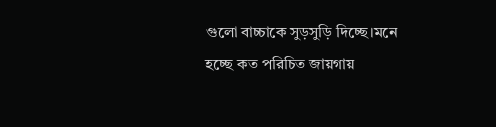গুলো বাচ্চাকে সুড়সুড়ি দিচ্ছে।মনে হচ্ছে কত পরিচিত জায়গায়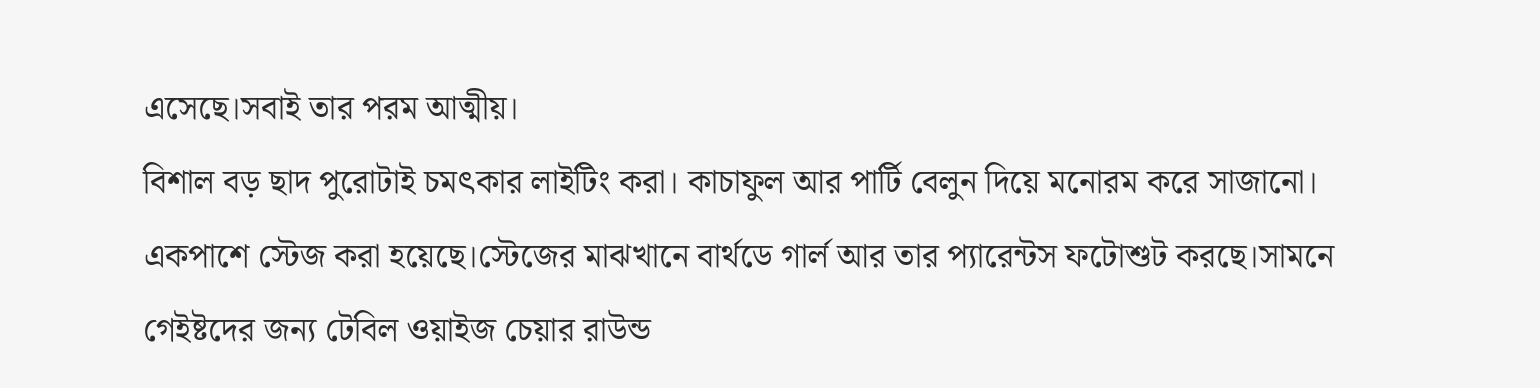এসেছে।সবাই তার পরম আত্মীয়।
বিশাল বড় ছাদ পুরোটাই চমৎকার লাইটিং করা। কাচাফুল আর পার্টি বেলুন দিয়ে মনোরম করে সাজানো। একপাশে স্টেজ করা হয়েছে।স্টেজের মাঝখানে বার্থডে গার্ল আর তার প্যারেন্টস ফটোশুট করছে।সামনে গেইষ্টদের জন্য টেবিল ওয়াইজ চেয়ার রাউন্ড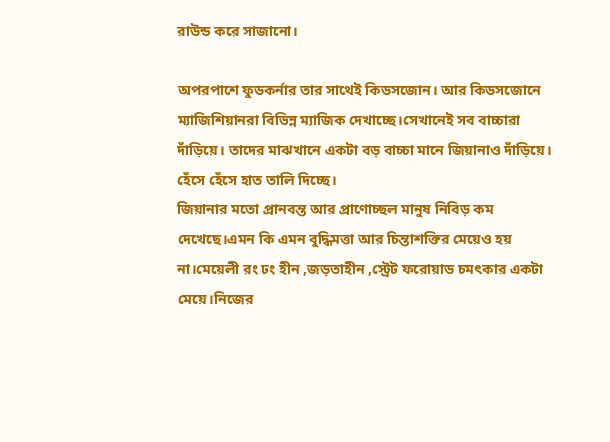রাউন্ড করে সাজানো।

অপরপাশে ফুডকর্নার তার সাথেই কিডসজোন। আর কিডসজোনে ম্যাজিশিয়ানরা বিভিন্ন ম্যাজিক দেখাচ্ছে।সেখানেই সব বাচ্চারা দাঁড়িয়ে। তাদের মাঝখানে একটা বড় বাচ্চা মানে জিয়ানাও দাঁড়িয়ে। হেঁসে হেঁসে হাত তালি দিচ্ছে।
জিয়ানার মতো প্রানবন্ত আর প্রাণোচ্ছল মানুষ নিবিড় কম দেখেছে।এমন কি এমন বুদ্ধিমত্তা আর চিন্তাশক্তির মেয়েও হয় না।মেয়েলী রং ঢং হীন ,জড়তাহীন ,স্ট্রেট ফরোয়াড চমৎকার একটা মেয়ে।নিজের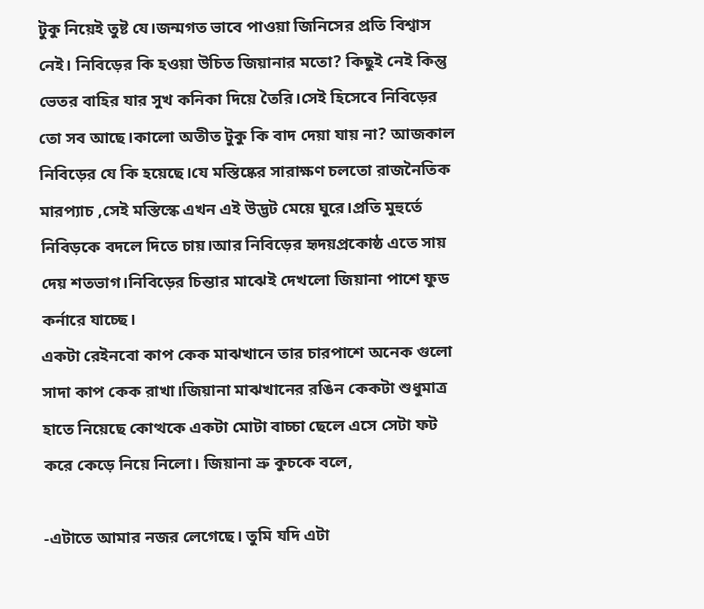টুকু নিয়েই তুষ্ট যে।জন্মগত ভাবে পাওয়া জিনিসের প্রতি বিশ্বাস নেই। নিবিড়ের কি হওয়া উচিত জিয়ানার মতো? কিছুই নেই কিন্তু ভেতর বাহির যার সুখ কনিকা দিয়ে তৈরি।সেই হিসেবে নিবিড়ের তো সব আছে।কালো অতীত টুকু কি বাদ দেয়া যায় না? আজকাল নিবিড়ের যে কি হয়েছে।যে মস্তিষ্কের সারাক্ষণ চলতো রাজনৈতিক মারপ্যাচ ,সেই মস্তিস্কে এখন এই উদ্ভট মেয়ে ঘুরে।প্রতি মুহুর্তে নিবিড়কে বদলে দিতে চায়।আর নিবিড়ের হৃদয়প্রকোষ্ঠ এতে সায় দেয় শতভাগ।নিবিড়ের চিন্তার মাঝেই দেখলো জিয়ানা পাশে ফুড কর্নারে যাচ্ছে।
একটা রেইনবো কাপ কেক মাঝখানে তার চারপাশে অনেক গুলো সাদা কাপ কেক রাখা।জিয়ানা মাঝখানের রঙিন কেকটা শুধুমাত্র হাতে নিয়েছে কোত্থকে একটা মোটা বাচ্চা ছেলে এসে সেটা ফট করে কেড়ে নিয়ে নিলো। জিয়ানা ভ্রু কুচকে বলে,

-এটাতে আমার নজর লেগেছে। তুমি যদি এটা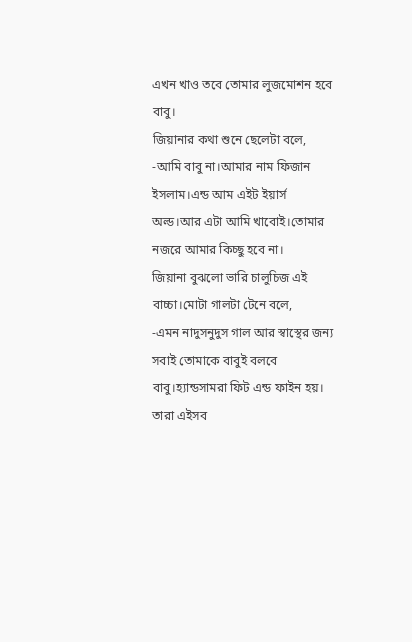এখন খাও তবে তোমার লুজমোশন হবে বাবু।
জিয়ানার কথা শুনে ছেলেটা বলে,
-আমি বাবু না।আমার নাম ফিজান ইসলাম।এন্ড আম এইট ইয়ার্স অল্ড।আর এটা আমি খাবোই।তোমার নজরে আমার কিচ্ছু হবে না।
জিয়ানা বুঝলো ভারি চালুচিজ এই বাচ্চা।মোটা গালটা টেনে বলে,
-এমন নাদুসনুদুস গাল আর স্বাস্থের জন্য সবাই তোমাকে বাবুই বলবে বাবু।হ্যান্ডসামরা ফিট এন্ড ফাইন হয়। তারা এইসব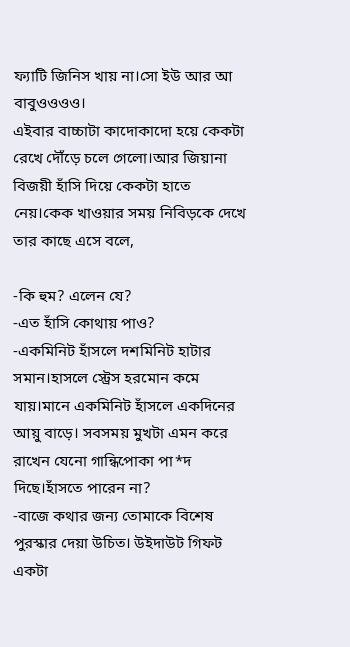ফ্যাটি জিনিস খায় না।সো ইউ আর আ বাবুওওওও।
এইবার বাচ্চাটা কাদোকাদো হয়ে কেকটা রেখে দৌঁড়ে চলে গেলো।আর জিয়ানা বিজয়ী হাঁসি দিয়ে কেকটা হাতে নেয়।কেক খাওয়ার সময় নিবিড়কে দেখে তার কাছে এসে বলে,

-কি হুম? এলেন যে?
-এত হাঁসি কোথায় পাও?
-একমিনিট হাঁসলে দশমিনিট হাটার সমান।হাসলে স্ট্রেস হরমোন কমে যায়।মানে একমিনিট হাঁসলে একদিনের আয়ু বাড়ে। সবসময় মুখটা এমন করে রাখেন যেনো গান্ধিপোকা পা*দ দিছে।হাঁসতে পারেন না?
-বাজে কথার জন্য তোমাকে বিশেষ পুরস্কার দেয়া উচিত। উইদাউট গিফট একটা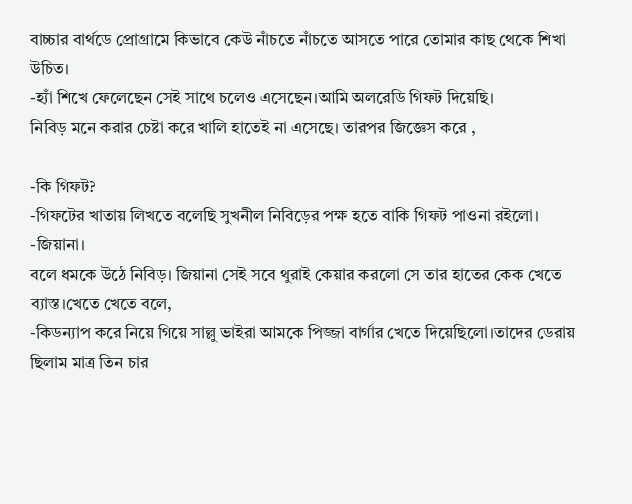বাচ্চার বার্থডে প্রোগ্রামে কিভাবে কেউ নাঁচতে নাঁচতে আসতে পারে তোমার কাছ থেকে শিখা উচিত।
-হ্যাঁ শিখে ফেলেছেন সেই সাথে চলেও এসেছেন।আমি অলরেডি গিফট দিয়েছি।
নিবিড় মনে করার চেষ্টা করে খালি হাতেই না এসেছে। তারপর জিজ্ঞেস করে ,

-কি গিফট?
-গিফটের খাতায় লিখতে বলেছি সুখনীল নিবিড়ের পক্ষ হতে বাকি গিফট পাওনা রইলো।
-জিয়ানা।
বলে ধমকে উঠে নিবিড়। জিয়ানা সেই সবে থুরাই কেয়ার করলো সে তার হাতের কেক খেতে ব্যাস্ত।খেতে খেতে বলে,
-কিডন্যাপ করে নিয়ে গিয়ে সাল্লু ভাইরা আমকে পিজ্জা বার্গার খেতে দিয়েছিলো।তাদের ডেরায় ছিলাম মাত্র তিন চার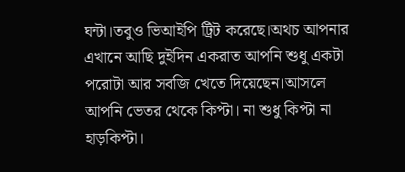ঘন্টা।তবুও ভিআইপি ট্রিট করেছে।অথচ আপনার এখানে আছি দুইদিন একরাত আপনি শুধু একটা পরোটা আর সবজি খেতে দিয়েছেন।আসলে আপনি ভেতর থেকে কিপ্টা। না শুধু কিপ্টা না হাড়কিপ্টা।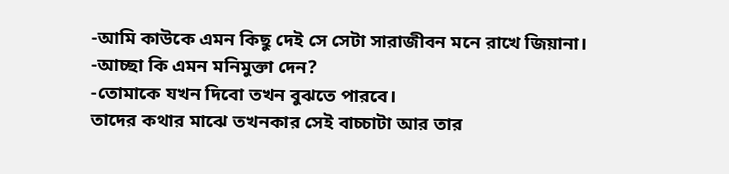-আমি কাউকে এমন কিছু দেই সে সেটা সারাজীবন মনে রাখে জিয়ানা।
-আচ্ছা কি এমন মনিমুক্তা দেন?
-তোমাকে যখন দিবো তখন বুঝতে পারবে।
তাদের কথার মাঝে তখনকার সেই বাচ্চাটা আর তার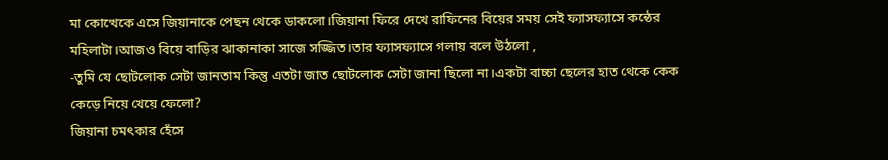মা কোত্থেকে এসে জিয়ানাকে পেছন থেকে ডাকলো।জিয়ানা ফিরে দেখে রাফিনের বিয়ের সময় সেই ফ্যাসফ্যাসে কন্ঠের মহিলাটা।আজও বিয়ে বাড়ির ঝাকানাকা সাজে সজ্জিত।তার ফ্যাসফ্যাসে গলায় বলে উঠলো ,
-তুমি যে ছোটলোক সেটা জানতাম কিন্তু এতটা জাত ছোটলোক সেটা জানা ছিলো না।একটা বাচ্চা ছেলের হাত থেকে কেক কেড়ে নিয়ে খেয়ে ফেলো?
জিয়ানা চমৎকার হেঁসে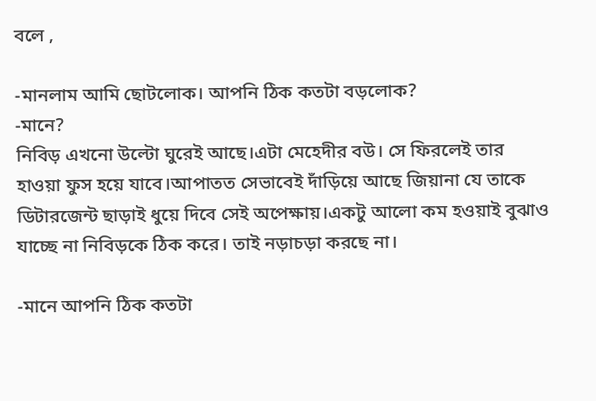বলে ,

-মানলাম আমি ছোটলোক। আপনি ঠিক কতটা বড়লোক?
-মানে?
নিবিড় এখনো উল্টো ঘুরেই আছে।এটা মেহেদীর বউ। সে ফিরলেই তার হাওয়া ফুস হয়ে যাবে।আপাতত সেভাবেই দাঁড়িয়ে আছে জিয়ানা যে তাকে ডিটারজেন্ট ছাড়াই ধুয়ে দিবে সেই অপেক্ষায়।একটু আলো কম হওয়াই বুঝাও যাচ্ছে না নিবিড়কে ঠিক করে। তাই নড়াচড়া করছে না।

-মানে আপনি ঠিক কতটা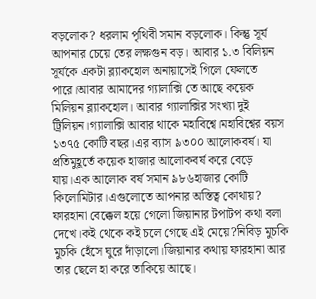বড়লোক? ধরলাম পৃথিবী সমান বড়লোক। কিন্তু সূর্য আপনার চেয়ে তের লক্ষগুন বড়। আবার ১.৩ বিলিয়ন সূর্যকে একটা ব্ল্যাকহোল অনায়াসেই গিলে ফেলতে পারে।আবার আমাদের গ্যালাক্সি তে আছে কয়েক মিলিয়ন ব্ল্যাকহোল। আবার গ্যালাক্সির সংখ্যা দুই ট্রিলিয়ন।গ্যালাক্সি আবার থাকে মহাবিশ্বে।মহাবিশ্বের বয়স ১৩৭৫ কোটি বছর।এর ব্যাস ৯৩০০ আলোকবর্ষ। যা প্রতিমুহূর্তে কয়েক হাজার আলোকবর্ষ করে বেড়ে যায়।এক আলোক বর্ষ সমান ৯৮৬হাজার কোটি কিলোমিটার।এগুলোতে আপনার অস্তিত্ব কোথায়?
ফারহানা বেক্কেল হয়ে গেলো জিয়ানার টপাটপ কথা বলা দেখে।কই থেকে কই চলে গেছে এই মেয়ে?নিবিড় মুচকি মুচকি হেঁসে ঘুরে দাঁড়ালো।জিয়ানার কথায় ফারহানা আর তার ছেলে হা করে তাকিয়ে আছে।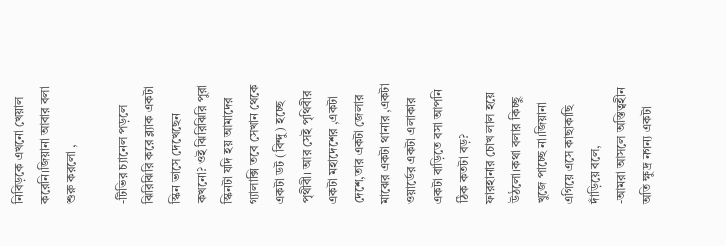নিবিড়কে এখনো খেয়াল করেনি।জিয়ানা আবার বলা শুরু করলো ,

-টিভির চ্যানেল পড়লে ঝিরিঝিরি করে ব্ল্যাক একটা স্কিন ভাসে দেখেছেন কখনো? ওই ঝিরিঝিরি পুরা স্কিনটা যদি হয় আমাদের গ্যালাক্সি তবে সেখান থেকে একটা ডট (বিন্দু) হচ্ছে পৃথীবী। আর সেই পৃথিবীর একটা মহাদেশের ,একটা দেশে,তার একটা জেলার মাঝের একটা থানার ,একটা ওয়ার্ডের একটা এলাকার একটা বাড়িতে বসা আপনি ঠিক কতটা বড়?
ফারহানার চোখ লাল হয়ে উঠলো।কথা বলার কিচ্ছু খুজে পাচ্ছে না।জিয়ানা এগিয়ে এসে কাছাকাছি দাঁড়িয়ে বলে,
-আমরা আসলে অস্তিত্বহীন অতি ক্ষুদ্র নগন্য একটা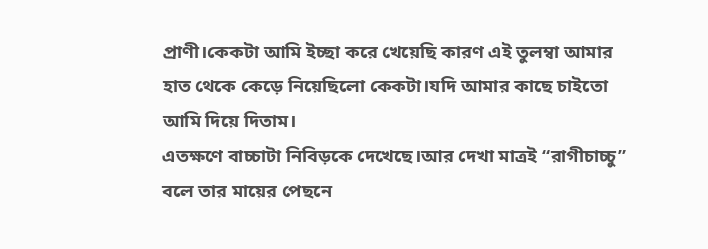প্রাণী।কেকটা আমি ইচ্ছা করে খেয়েছি কারণ এই তুলম্বা আমার হাত থেকে কেড়ে নিয়েছিলো কেকটা।যদি আমার কাছে চাইতো আমি দিয়ে দিতাম।
এতক্ষণে বাচ্চাটা নিবিড়কে দেখেছে।আর দেখা মাত্রই “রাগীচাচ্চু” বলে তার মায়ের পেছনে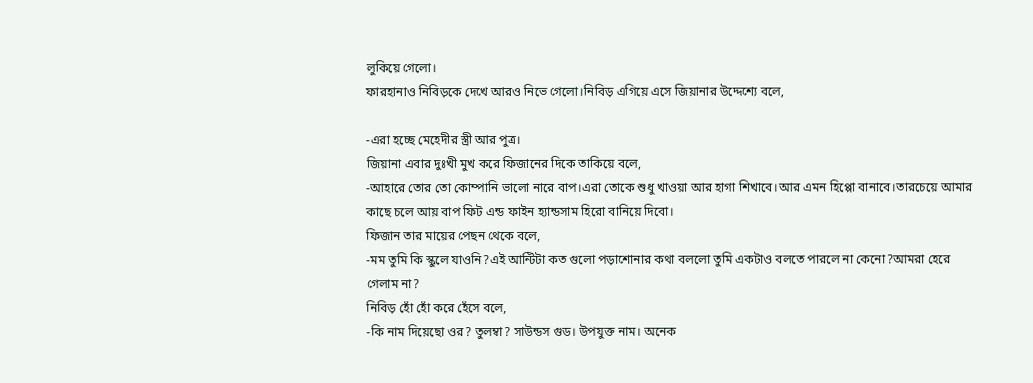লুকিয়ে গেলো।
ফারহানাও নিবিড়কে দেখে আরও নিভে গেলো।নিবিড় এগিয়ে এসে জিয়ানার উদ্দেশ্যে বলে,

-এরা হচ্ছে মেহেদীর স্ত্রী আর পুত্র।
জিয়ানা এবার দুঃখী মুখ করে ফিজানের দিকে তাকিয়ে বলে,
-আহারে তোর তো কোম্পানি ভালো নারে বাপ।এরা তোকে শুধু খাওয়া আর হাগা শিখাবে।আর এমন হিপ্পো বানাবে।তারচেয়ে আমার কাছে চলে আয় বাপ ফিট এন্ড ফাইন হ্যান্ডসাম হিরো বানিয়ে দিবো।
ফিজান তার মায়ের পেছন থেকে বলে,
-মম তুমি কি স্কুলে যাওনি?এই আন্টিটা কত গুলো পড়াশোনার কথা বললো তুমি একটাও বলতে পারলে না কেনো?আমরা হেরে গেলাম না?
নিবিড় হোঁ হোঁ করে হেঁসে বলে,
-কি নাম দিয়েছো ওর? তুলম্বা? সাউন্ডস গুড। উপযুক্ত নাম। অনেক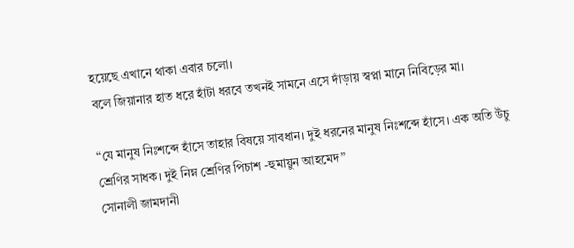হয়েছে এখানে থাকা এবার চলো।
বলে জিয়ানার হাত ধরে হাঁটা ধরবে তখনই সামনে এসে দাঁড়ায় স্বপ্না মানে নিবিড়ের মা।

“যে মানুষ নিঃশব্দে হাঁসে তাহার বিষয়ে সাবধান। দুই ধরনের মানুষ নিঃশব্দে হাঁসে। এক অতি উঁচু শ্রেণির সাধক। দুই নিম্ন শ্রেণির পিচাশ -হুমায়ুন আহমেদ”
সোনালী জামদানী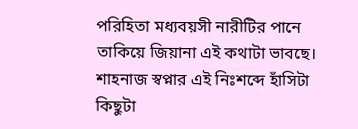পরিহিতা মধ্যবয়সী নারীটির পানে তাকিয়ে জিয়ানা এই কথাটা ভাবছে। শাহনাজ স্বপ্নার এই নিঃশব্দে হাঁসিটা কিছুটা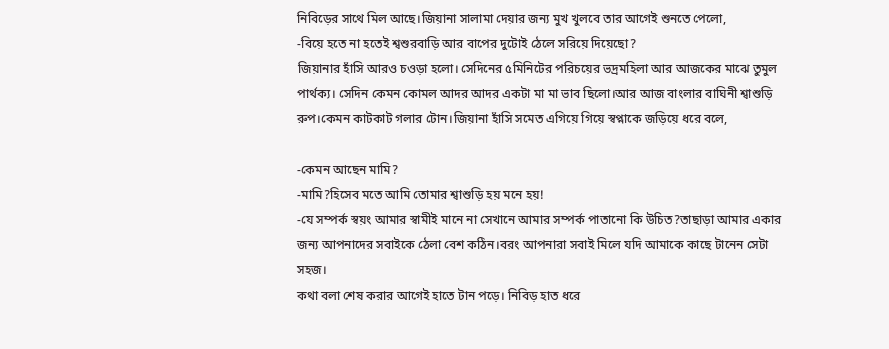নিবিড়ের সাথে মিল আছে।জিয়ানা সালামা দেয়ার জন্য মুখ খুলবে তার আগেই শুনতে পেলো,
-বিয়ে হতে না হতেই শ্বশুরবাড়ি আর বাপের দুটোই ঠেলে সরিয়ে দিয়েছো?
জিয়ানার হাঁসি আরও চওড়া হলো। সেদিনের ৫মিনিটের পরিচয়ের ভদ্রমহিলা আর আজকের মাঝে তুমুল পার্থক্য। সেদিন কেমন কোমল আদর আদর একটা মা মা ভাব ছিলো।আর আজ বাংলার বাঘিনী শ্বাশুড়ি রুপ।কেমন কাটকাট গলার টোন।জিয়ানা হাঁসি সমেত এগিয়ে গিয়ে স্বপ্নাকে জড়িয়ে ধরে বলে,

-কেমন আছেন মামি?
-মামি?হিসেব মতে আমি তোমার শ্বাশুড়ি হয় মনে হয়!
-যে সম্পর্ক স্বয়ং আমার স্বামীই মানে না সেখানে আমার সম্পর্ক পাতানো কি উচিত?তাছাড়া আমার একার জন্য আপনাদের সবাইকে ঠেলা বেশ কঠিন।বরং আপনারা সবাই মিলে যদি আমাকে কাছে টানেন সেটা সহজ।
কথা বলা শেষ করার আগেই হাতে টান পড়ে। নিবিড় হাত ধরে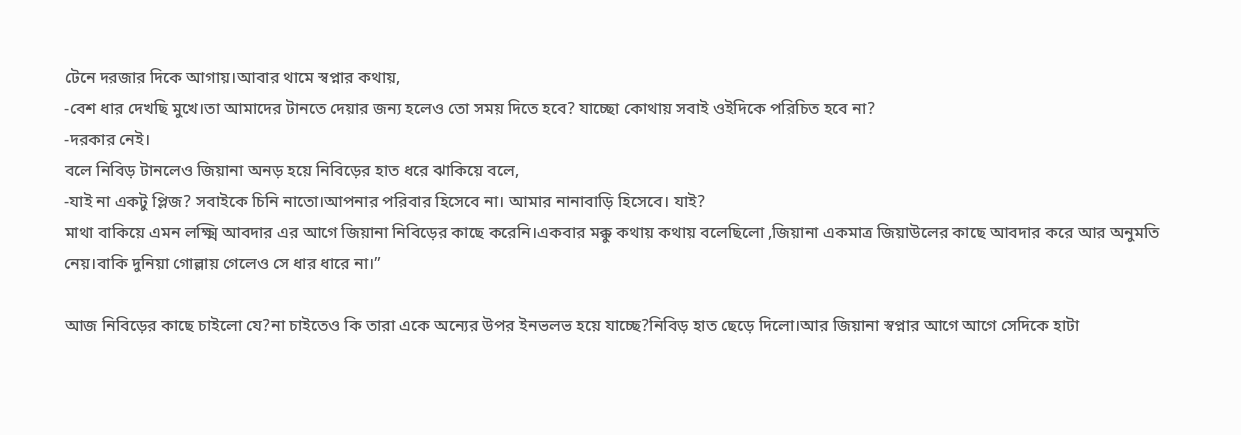টেনে দরজার দিকে আগায়।আবার থামে স্বপ্নার কথায়,
-বেশ ধার দেখছি মুখে।তা আমাদের টানতে দেয়ার জন্য হলেও তো সময় দিতে হবে? যাচ্ছো কোথায় সবাই ওইদিকে পরিচিত হবে না?
-দরকার নেই।
বলে নিবিড় টানলেও জিয়ানা অনড় হয়ে নিবিড়ের হাত ধরে ঝাকিয়ে বলে,
-যাই না একটু প্লিজ? সবাইকে চিনি নাতো।আপনার পরিবার হিসেবে না। আমার নানাবাড়ি হিসেবে। যাই?
মাথা বাকিয়ে এমন লক্ষ্মি আবদার এর আগে জিয়ানা নিবিড়ের কাছে করেনি।একবার মক্কু কথায় কথায় বলেছিলো ,জিয়ানা একমাত্র জিয়াউলের কাছে আবদার করে আর অনুমতি নেয়।বাকি দুনিয়া গোল্লায় গেলেও সে ধার ধারে না।”

আজ নিবিড়ের কাছে চাইলো যে?না চাইতেও কি তারা একে অন্যের উপর ইনভলভ হয়ে যাচ্ছে?নিবিড় হাত ছেড়ে দিলো।আর জিয়ানা স্বপ্নার আগে আগে সেদিকে হাটা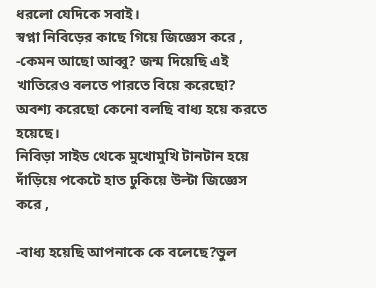ধরলো যেদিকে সবাই।
স্বপ্না নিবিড়ের কাছে গিয়ে জিজ্ঞেস করে ,
-কেমন আছো আব্বু? জন্ম দিয়েছি এই খাতিরেও বলতে পারতে বিয়ে করেছো? অবশ্য করেছো কেনো বলছি বাধ্য হয়ে করতে হয়েছে।
নিবিড়া সাইড থেকে মুখোমুখি টানটান হয়ে দাঁড়িয়ে পকেটে হাত ঢুকিয়ে উল্টা জিজ্ঞেস করে ,

-বাধ্য হয়েছি আপনাকে কে বলেছে?ভুল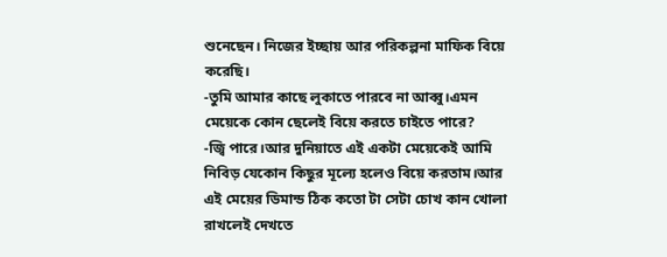শুনেছেন। নিজের ইচ্ছায় আর পরিকল্পনা মাফিক বিয়ে করেছি।
-তুমি আমার কাছে লুকাতে পারবে না আব্বু।এমন মেয়েকে কোন ছেলেই বিয়ে করতে চাইতে পারে?
-জ্বি পারে।আর দুনিয়াতে এই একটা মেয়েকেই আমি নিবিড় যেকোন কিছুর মূল্যে হলেও বিয়ে করতাম।আর এই মেয়ের ডিমান্ড ঠিক কতো টা সেটা চোখ কান খোলা রাখলেই দেখতে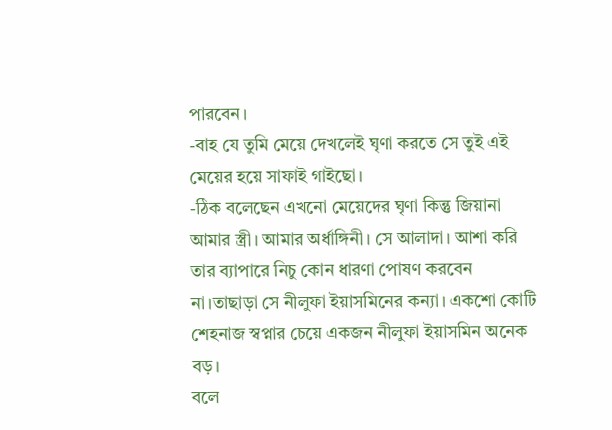পারবেন।
-বাহ যে তুমি মেয়ে দেখলেই ঘৃণা করতে সে তুই এই মেয়ের হয়ে সাফাই গাইছো।
-ঠিক বলেছেন এখনো মেয়েদের ঘৃণা কিন্তু জিয়ানা আমার স্ত্রী। আমার অর্ধাঙ্গিনী। সে আলাদা। আশা করি তার ব্যাপারে নিচু কোন ধারণা পোষণ করবেন না।তাছাড়া সে নীলুফা ইয়াসমিনের কন্যা। একশো কোটি শেহনাজ স্বপ্নার চেয়ে একজন নীলুফা ইয়াসমিন অনেক বড়।
বলে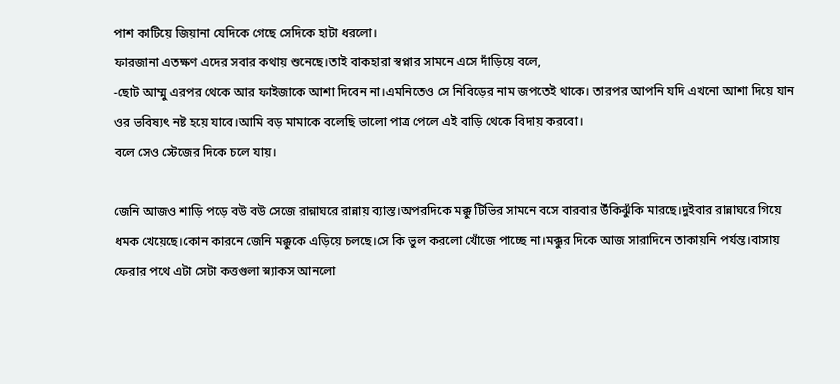পাশ কাটিয়ে জিয়ানা যেদিকে গেছে সেদিকে হাটা ধরলো।
ফারজানা এতক্ষণ এদের সবার কথায় শুনেছে।তাই বাকহারা স্বপ্নার সামনে এসে দাঁড়িয়ে বলে,
-ছোট আম্মু এরপর থেকে আর ফাইজাকে আশা দিবেন না।এমনিতেও সে নিবিড়ের নাম জপতেই থাকে। তারপর আপনি যদি এখনো আশা দিয়ে যান ওর ভবিষ্যৎ নষ্ট হয়ে যাবে।আমি বড় মামাকে বলেছি ভালো পাত্র পেলে এই বাড়ি থেকে বিদায় করবো।
বলে সেও স্টেজের দিকে চলে যায়।

জেনি আজও শাড়ি পড়ে বউ বউ সেজে রান্নাঘরে রান্নায় ব্যাস্ত।অপরদিকে মক্কু টিভির সামনে বসে বারবার উঁকিঝুঁকি মারছে।দুইবার রান্নাঘরে গিয়ে ধমক খেয়েছে।কোন কারনে জেনি মক্কুকে এড়িয়ে চলছে।সে কি ভুল করলো খোঁজে পাচ্ছে না।মক্কুর দিকে আজ সারাদিনে তাকায়নি পর্যন্ত।বাসায় ফেরার পথে এটা সেটা কত্তগুলা স্ন্যাকস আনলো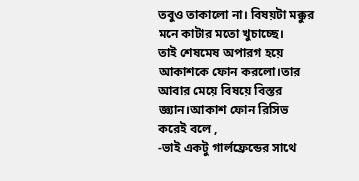তবুও তাকালো না। বিষয়টা মক্কুর মনে কাটার মতো খুচাচ্ছে।
তাই শেষমেষ অপারগ হয়ে আকাশকে ফোন করলো।তার আবার মেয়ে বিষয়ে বিস্তর জ্ঞ্যান।আকাশ ফোন রিসিভ করেই বলে ,
-ভাই একটু গার্লফ্রেন্ডের সাথে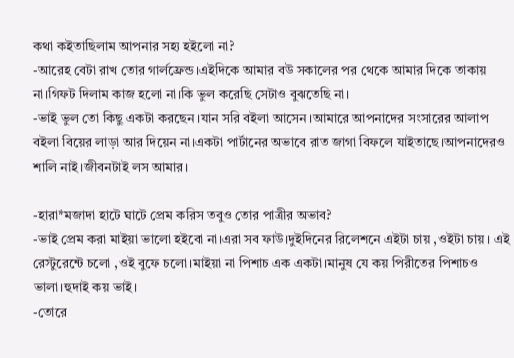কথা কইতাছিলাম আপনার সহ্য হইলো না?
-আরেহ বেটা রাখ তোর গার্লফ্রেন্ড।এইদিকে আমার বউ সকালের পর থেকে আমার দিকে তাকায় না।গিফট দিলাম কাজ হলো না।কি ভুল করেছি সেটাও বুঝতেছি না।
-ভাই ভুল তো কিছু একটা করছেন।যান সরি বইলা আসেন।আমারে আপনাদের সংসারের আলাপ বইলা বিয়ের লাড়া আর দিয়েন না।একটা পার্টানের অভাবে রাত জাগা বিফলে যাইতাছে।আপনাদেরও শালি নাই।জীবনটাই লস আমার।

-হারা*মজাদা হাটে ঘাটে প্রেম করিস তবুও তোর পাত্রীর অভাব?
-ভাই প্রেম করা মাইয়া ভালো হইবো না।এরা সব ফাউ।দুইদিনের রিলেশনে এইটা চায় ,ওইটা চায়। এই রেস্টুরেন্টে চলো ,ওই বুফে চলো।মাইয়া না পিশাচ এক একটা।মানুষ যে কয় পিরীতের পিশাচও ভালা।হুদাই কয় ভাই।
-তোরে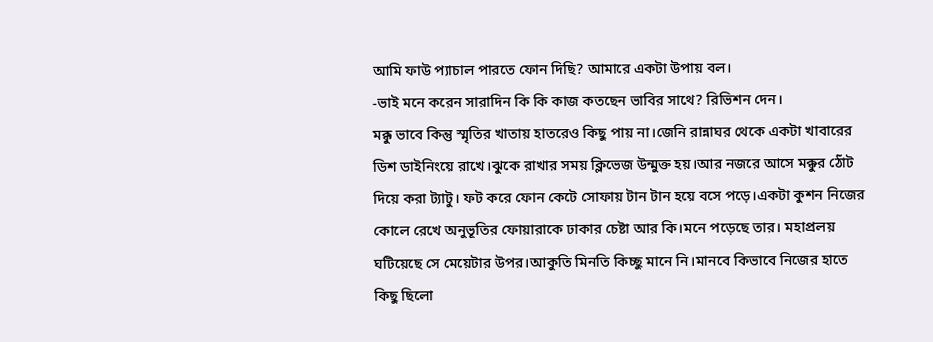আমি ফাউ প্যাচাল পারতে ফোন দিছি? আমারে একটা উপায় বল।
-ভাই মনে করেন সারাদিন কি কি কাজ কতছেন ভাবির সাথে? রিভিশন দেন।
মক্কু ভাবে কিন্তু স্মৃতির খাতায় হাতরেও কিছু পায় না।জেনি রান্নাঘর থেকে একটা খাবারের ডিশ ডাইনিংয়ে রাখে।ঝুকে রাখার সময় ক্লিভেজ উন্মুক্ত হয়।আর নজরে আসে মক্কুর ঠোঁট দিয়ে করা ট্যাটু। ফট করে ফোন কেটে সোফায় টান টান হয়ে বসে পড়ে।একটা কুশন নিজের কোলে রেখে অনুভূতির ফোয়ারাকে ঢাকার চেষ্টা আর কি।মনে পড়েছে তার। মহাপ্রলয় ঘটিয়েছে সে মেয়েটার উপর।আকুতি মিনতি কিচ্ছু মানে নি।মানবে কিভাবে নিজের হাতে কিছু ছিলো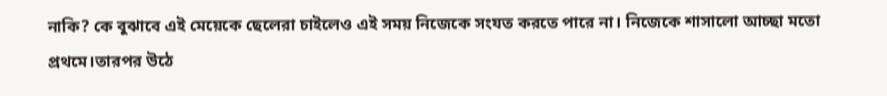নাকি? কে বুঝাবে এই মেয়েকে ছেলেরা চাইলেও এই সময় নিজেকে সংযত করতে পারে না। নিজেকে শাসালো আচ্ছা মতো প্রথমে।তারপর উঠে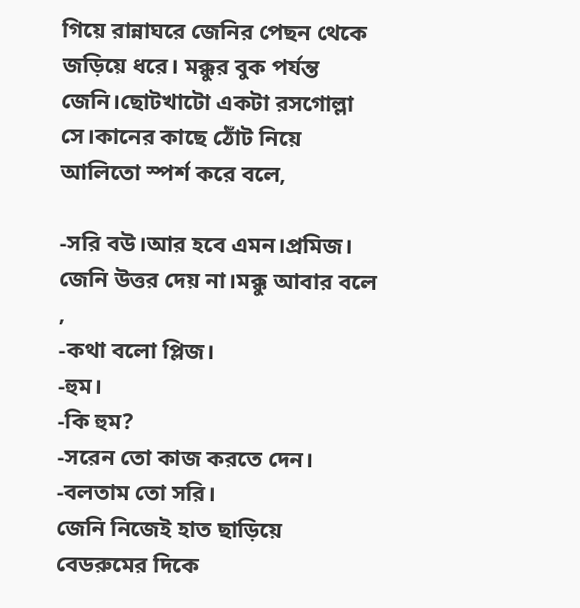গিয়ে রান্নাঘরে জেনির পেছন থেকে জড়িয়ে ধরে। মক্কুর বুক পর্যন্ত জেনি।ছোটখাটো একটা রসগোল্লা সে।কানের কাছে ঠোঁট নিয়ে আলিতো স্পর্শ করে বলে,

-সরি বউ।আর হবে এমন।প্রমিজ।
জেনি উত্তর দেয় না।মক্কু আবার বলে ,
-কথা বলো প্লিজ।
-হুম।
-কি হুম?
-সরেন তো কাজ করতে দেন।
-বলতাম তো সরি।
জেনি নিজেই হাত ছাড়িয়ে বেডরুমের দিকে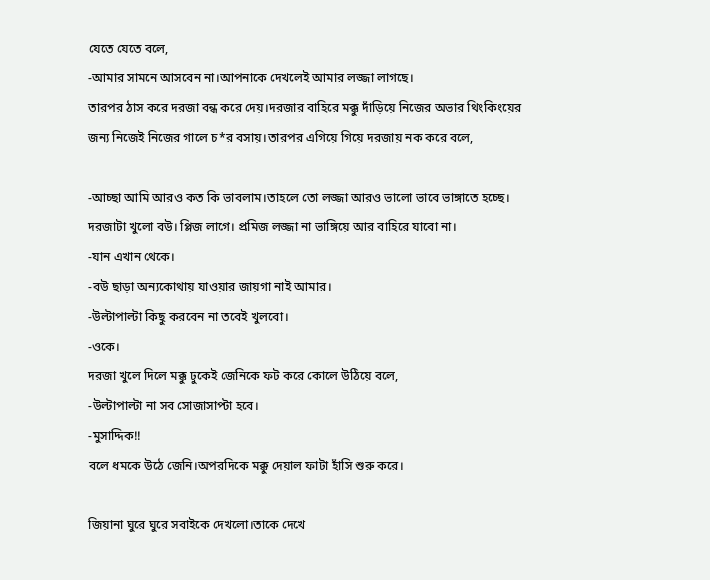যেতে যেতে বলে,
-আমার সামনে আসবেন না।আপনাকে দেখলেই আমার লজ্জা লাগছে।
তারপর ঠাস করে দরজা বন্ধ করে দেয়।দরজার বাহিরে মক্কু দাঁড়িয়ে নিজের অভার থিংকিংয়ের জন্য নিজেই নিজের গালে চ*র বসায়।তারপর এগিয়ে গিয়ে দরজায় নক করে বলে,

-আচ্ছা আমি আরও কত কি ভাবলাম।তাহলে তো লজ্জা আরও ভালো ভাবে ভাঙ্গাতে হচ্ছে। দরজাটা খুলো বউ। প্লিজ লাগে। প্রমিজ লজ্জা না ভাঙ্গিয়ে আর বাহিরে যাবো না।
-যান এখান থেকে।
-বউ ছাড়া অন্যকোথায় যাওয়ার জায়গা নাই আমার।
-উল্টাপাল্টা কিছু করবেন না তবেই খুলবো।
-ওকে।
দরজা খুলে দিলে মক্কু ঢুকেই জেনিকে ফট করে কোলে উঠিয়ে বলে,
-উল্টাপাল্টা না সব সোজাসাপ্টা হবে।
-মুসাদ্দিক!!
বলে ধমকে উঠে জেনি।অপরদিকে মক্কু দেয়াল ফাটা হাঁসি শুরু করে।

জিয়ানা ঘুরে ঘুরে সবাইকে দেখলো।তাকে দেখে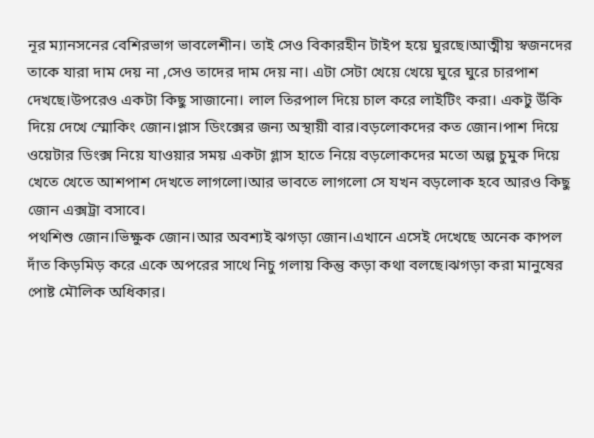নূর ম্যানসনের বেশিরভাগ ভাবলেশীন। তাই সেও বিকারহীন টাইপ হয়ে ঘুরছে।আত্মীয় স্বজনদের তাকে যারা দাম দেয় না ,সেও তাদের দাম দেয় না। এটা সেটা খেয়ে খেয়ে ঘুরে ঘুরে চারপাশ দেখছে।উপরেও একটা কিছু সাজানো। লাল তিরপাল দিয়ে চাল করে লাইটিং করা। একটু উঁকি দিয়ে দেখে স্মোকিং জোন।প্লাস ডিংক্সের জন্য অস্থায়ী বার।বড়লোকদের কত জোন।পাশ দিয়ে ওয়েটার ডিংক্স নিয়ে যাওয়ার সময় একটা গ্লাস হাতে নিয়ে বড়লোকদের মতো অল্প চুমুক দিয়ে খেতে খেতে আশপাশ দেখতে লাগলো।আর ভাবতে লাগলো সে যখন বড়লোক হবে আরও কিছু জোন এক্সট্রা বসাবে।
পথশিশু জোন।ভিক্ষুক জোন।আর অবশ্যই ঝগড়া জোন।এখানে এসেই দেখেছে অনেক কাপল দাঁত কিড়মিড় করে একে অপরের সাথে নিচু গলায় কিন্তু কড়া কথা বলছে।ঝগড়া করা মানুষের পোষ্ট মৌলিক অধিকার।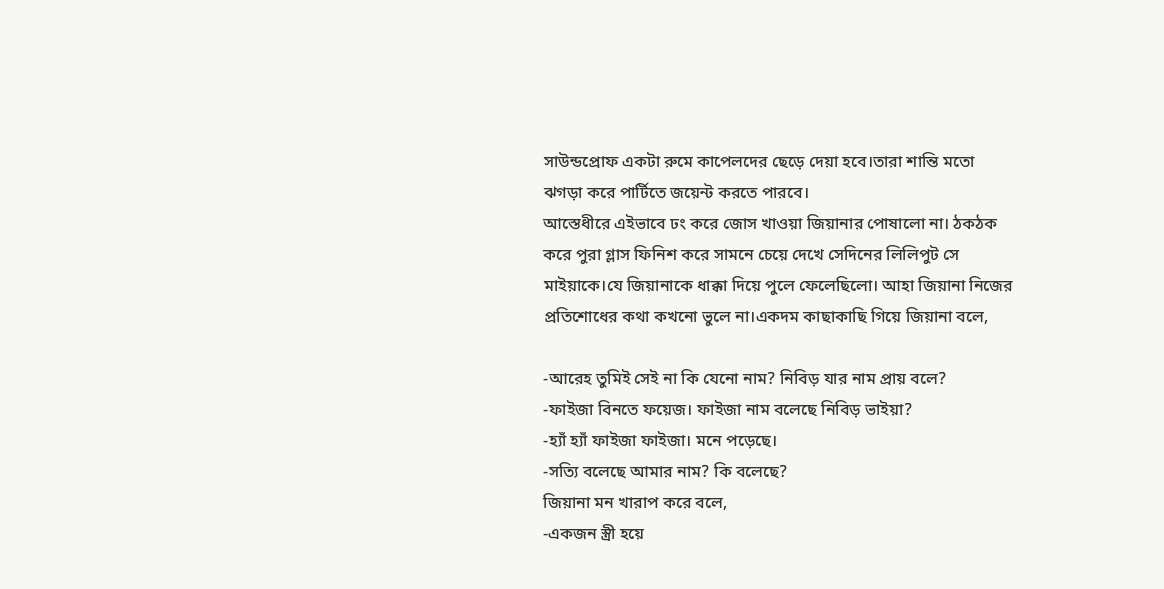সাউন্ডপ্রোফ একটা রুমে কাপেলদের ছেড়ে দেয়া হবে।তারা শান্তি মতো ঝগড়া করে পার্টিতে জয়েন্ট করতে পারবে।
আস্তেধীরে এইভাবে ঢং করে জোস খাওয়া জিয়ানার পোষালো না। ঠকঠক করে পুরা গ্লাস ফিনিশ করে সামনে চেয়ে দেখে সেদিনের লিলিপুট সে মাইয়াকে।যে জিয়ানাকে ধাক্কা দিয়ে পুলে ফেলেছিলো। আহা জিয়ানা নিজের প্রতিশোধের কথা কখনো ভুলে না।একদম কাছাকাছি গিয়ে জিয়ানা বলে,

-আরেহ তুমিই সেই না কি যেনো নাম? নিবিড় যার নাম প্রায় বলে?
-ফাইজা বিনতে ফয়েজ। ফাইজা নাম বলেছে নিবিড় ভাইয়া?
-হ্যাঁ হ্যাঁ ফাইজা ফাইজা। মনে পড়েছে।
-সত্যি বলেছে আমার নাম? কি বলেছে?
জিয়ানা মন খারাপ করে বলে,
-একজন স্ত্রী হয়ে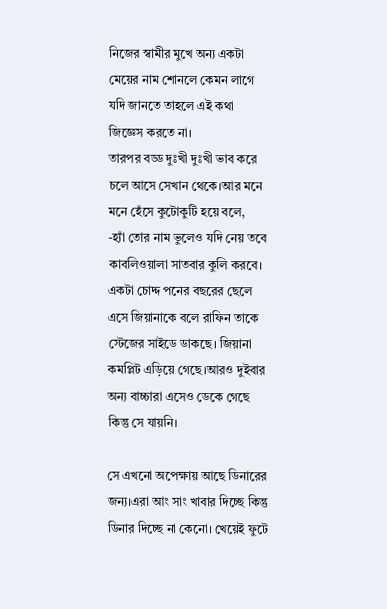নিজের স্বামীর মুখে অন্য একটা মেয়ের নাম শোনলে কেমন লাগে যদি জানতে তাহলে এই কথা জিজ্ঞেস করতে না।
তারপর বড্ড দুঃখী দুঃখী ভাব করে চলে আসে সেখান থেকে।আর মনে মনে হেঁসে কুটোকুটি হয়ে বলে,
-হ্যাঁ তোর নাম ভুলেও যদি নেয় তবে কাবলিওয়ালা সাতবার কুলি করবে।
একটা চোদ্দ পনের বছরের ছেলে এসে জিয়ানাকে বলে রাফিন তাকে স্টেজের সাইডে ডাকছে। জিয়ানা কমপ্লিট এড়িয়ে গেছে।আরও দুইবার অন্য বাচ্চারা এসেও ডেকে গেছে কিন্তু সে যায়নি।

সে এখনো অপেক্ষায় আছে ডিনারের জন্য।এরা আং সাং খাবার দিচ্ছে কিন্তু ডিনার দিচ্ছে না কেনো। খেয়েই ফুটে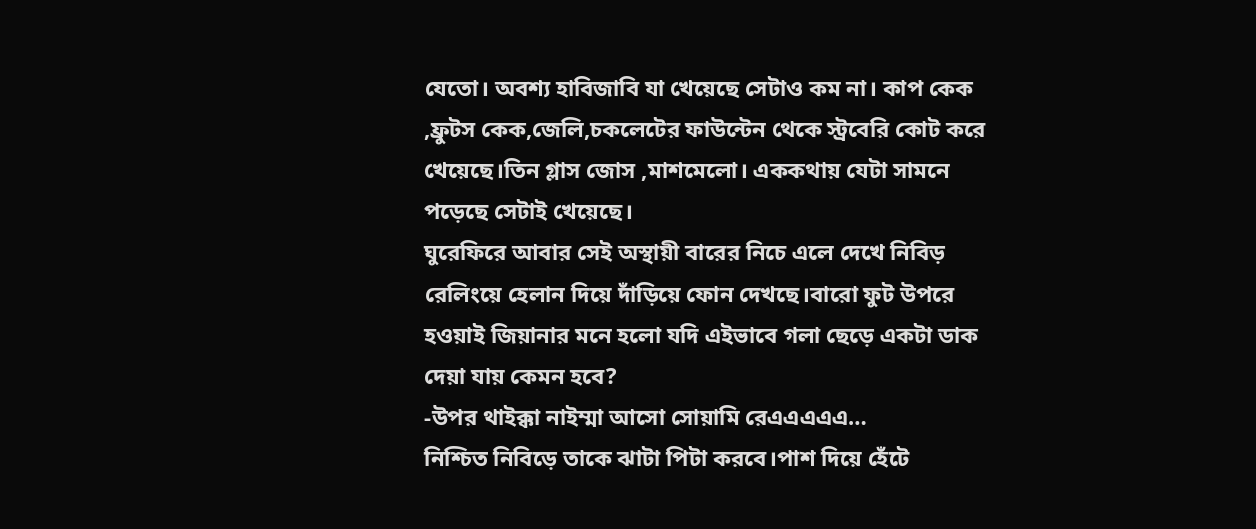যেতো। অবশ্য হাবিজাবি যা খেয়েছে সেটাও কম না। কাপ কেক ,ফ্রুটস কেক,জেলি,চকলেটের ফাউন্টেন থেকে স্ট্রবেরি কোট করে খেয়েছে।তিন গ্লাস জোস ,মাশমেলো। এককথায় যেটা সামনে পড়েছে সেটাই খেয়েছে।
ঘুরেফিরে আবার সেই অস্থায়ী বারের নিচে এলে দেখে নিবিড় রেলিংয়ে হেলান দিয়ে দাঁড়িয়ে ফোন দেখছে।বারো ফুট উপরে হওয়াই জিয়ানার মনে হলো যদি এইভাবে গলা ছেড়ে একটা ডাক দেয়া যায় কেমন হবে?
-উপর থাইক্কা নাইম্মা আসো সোয়ামি রেএএএএএ…
নিশ্চিত নিবিড়ে তাকে ঝাটা পিটা করবে।পাশ দিয়ে হেঁটে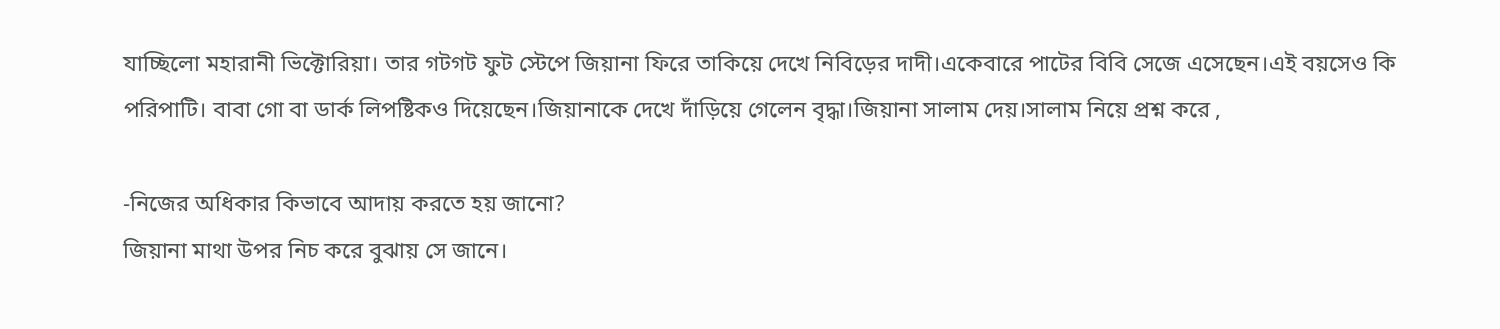যাচ্ছিলো মহারানী ভিক্টোরিয়া। তার গটগট ফুট স্টেপে জিয়ানা ফিরে তাকিয়ে দেখে নিবিড়ের দাদী।একেবারে পাটের বিবি সেজে এসেছেন।এই বয়সেও কি পরিপাটি। বাবা গো বা ডার্ক লিপষ্টিকও দিয়েছেন।জিয়ানাকে দেখে দাঁড়িয়ে গেলেন বৃদ্ধা।জিয়ানা সালাম দেয়।সালাম নিয়ে প্রশ্ন করে ,

-নিজের অধিকার কিভাবে আদায় করতে হয় জানো?
জিয়ানা মাথা উপর নিচ করে বুঝায় সে জানে।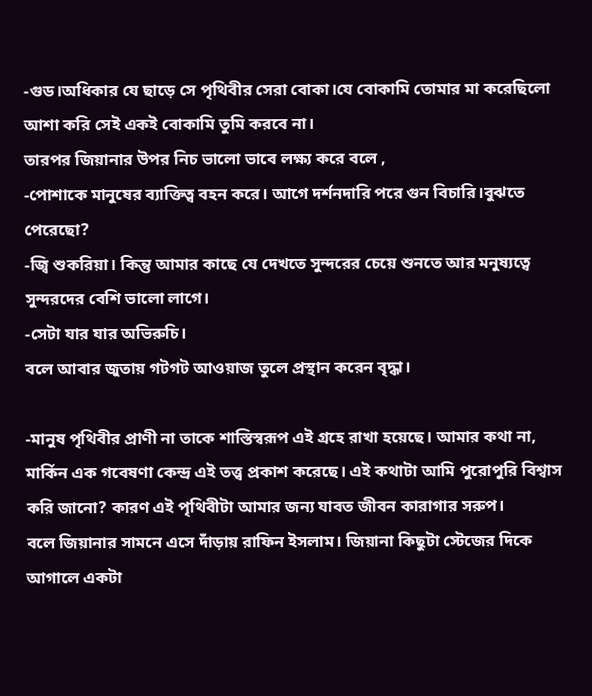-গুড।অধিকার যে ছাড়ে সে পৃথিবীর সেরা বোকা।যে বোকামি তোমার মা করেছিলো আশা করি সেই একই বোকামি তুমি করবে না।
তারপর জিয়ানার উপর নিচ ভালো ভাবে লক্ষ্য করে বলে ,
-পোশাকে মানুষের ব্যাক্তিত্ব বহন করে। আগে দর্শনদারি পরে গুন বিচারি।বুঝতে পেরেছো?
-জ্বি শুকরিয়া। কিন্তু আমার কাছে যে দেখতে সুন্দরের চেয়ে শুনতে আর মনুষ্যত্বে সুন্দরদের বেশি ভালো লাগে।
-সেটা যার যার অভিরুচি।
বলে আবার জুতায় গটগট আওয়াজ তুলে প্রস্থান করেন বৃদ্ধা।

-মানুষ পৃথিবীর প্রাণী না তাকে শাস্তিস্বরূপ এই গ্রহে রাখা হয়েছে। আমার কথা না, মার্কিন এক গবেষণা কেন্দ্র এই তত্ত্ব প্রকাশ করেছে। এই কথাটা আমি পুরোপুরি বিশ্বাস করি জানো? কারণ এই পৃথিবীটা আমার জন্য যাবত জীবন কারাগার সরুপ।
বলে জিয়ানার সামনে এসে দাঁড়ায় রাফিন ইসলাম। জিয়ানা কিছুটা স্টেজের দিকে আগালে একটা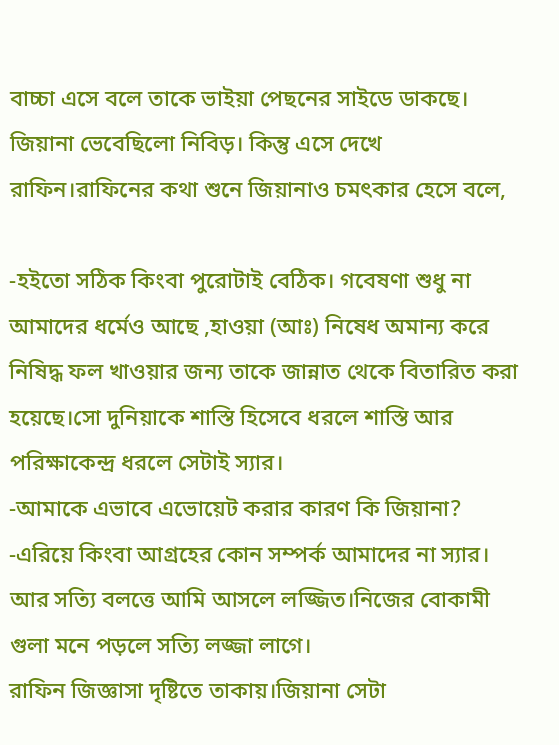বাচ্চা এসে বলে তাকে ভাইয়া পেছনের সাইডে ডাকছে। জিয়ানা ভেবেছিলো নিবিড়। কিন্তু এসে দেখে রাফিন।রাফিনের কথা শুনে জিয়ানাও চমৎকার হেসে বলে,

-হইতো সঠিক কিংবা পুরোটাই বেঠিক। গবেষণা শুধু না আমাদের ধর্মেও আছে ,হাওয়া (আঃ) নিষেধ অমান্য করে নিষিদ্ধ ফল খাওয়ার জন্য তাকে জান্নাত থেকে বিতারিত করা হয়েছে।সো দুনিয়াকে শাস্তি হিসেবে ধরলে শাস্তি আর পরিক্ষাকেন্দ্র ধরলে সেটাই স্যার।
-আমাকে এভাবে এভোয়েট করার কারণ কি জিয়ানা?
-এরিয়ে কিংবা আগ্রহের কোন সম্পর্ক আমাদের না স্যার। আর সত্যি বলত্তে আমি আসলে লজ্জিত।নিজের বোকামী গুলা মনে পড়লে সত্যি লজ্জা লাগে।
রাফিন জিজ্ঞাসা দৃষ্টিতে তাকায়।জিয়ানা সেটা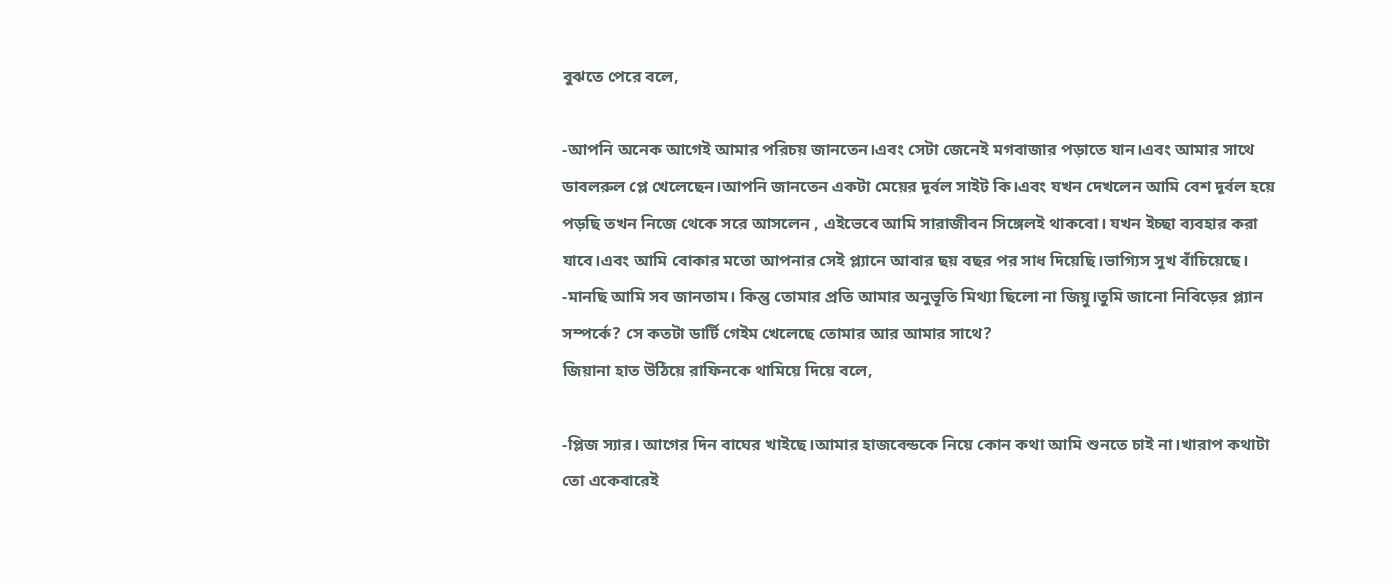বুঝতে পেরে বলে,

-আপনি অনেক আগেই আমার পরিচয় জানতেন।এবং সেটা জেনেই মগবাজার পড়াতে যান।এবং আমার সাথে ডাবলরুল প্লে খেলেছেন।আপনি জানতেন একটা মেয়ের দূর্বল সাইট কি।এবং যখন দেখলেন আমি বেশ দূর্বল হয়ে পড়ছি তখন নিজে থেকে সরে আসলেন , এইভেবে আমি সারাজীবন সিঙ্গেলই থাকবো। যখন ইচ্ছা ব্যবহার করা যাবে।এবং আমি বোকার মতো আপনার সেই প্ল্যানে আবার ছয় বছর পর সাধ দিয়েছি।ভাগ্যিস সুখ বাঁচিয়েছে।
-মানছি আমি সব জানতাম। কিন্তু তোমার প্রতি আমার অনুভূতি মিথ্যা ছিলো না জিয়ু।তুমি জানো নিবিড়ের প্ল্যান সম্পর্কে? সে কতটা ডার্টি গেইম খেলেছে তোমার আর আমার সাথে?
জিয়ানা হাত উঠিয়ে রাফিনকে থামিয়ে দিয়ে বলে,

-প্লিজ স্যার। আগের দিন বাঘের খাইছে।আমার হাজবেন্ডকে নিয়ে কোন কথা আমি শুনতে চাই না।খারাপ কথাটা তো একেবারেই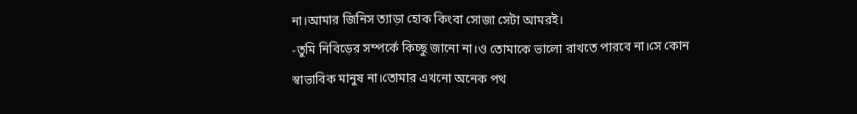না।আমার জিনিস ত্যাড়া হোক কিংবা সোজা সেটা আমরই।
-তুমি নিবিড়ের সম্পর্কে কিচ্ছু জানো না।ও তোমাকে ভালো রাখতে পারবে না।সে কোন স্বাভাবিক মানুষ না।তোমার এখনো অনেক পথ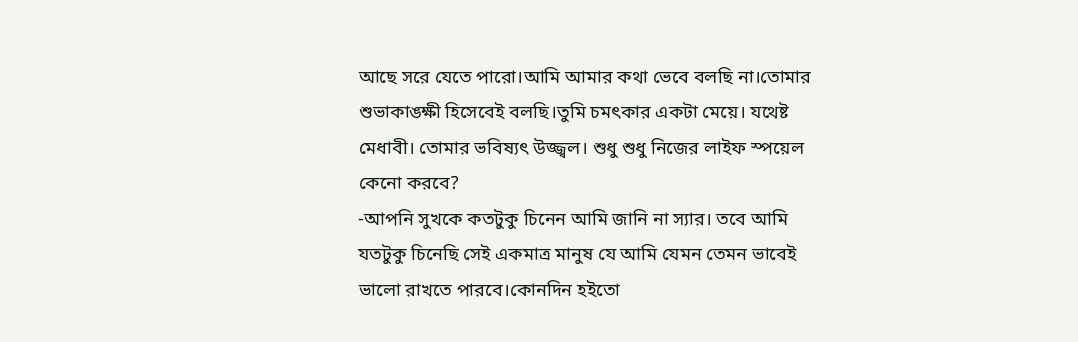আছে সরে যেতে পারো।আমি আমার কথা ভেবে বলছি না।তোমার শুভাকাঙ্ক্ষী হিসেবেই বলছি।তুমি চমৎকার একটা মেয়ে। যথেষ্ট মেধাবী। তোমার ভবিষ্যৎ উজ্জ্বল। শুধু শুধু নিজের লাইফ স্পয়েল কেনো করবে?
-আপনি সুখকে কতটুকু চিনেন আমি জানি না স্যার। তবে আমি যতটুকু চিনেছি সেই একমাত্র মানুষ যে আমি যেমন তেমন ভাবেই ভালো রাখতে পারবে।কোনদিন হইতো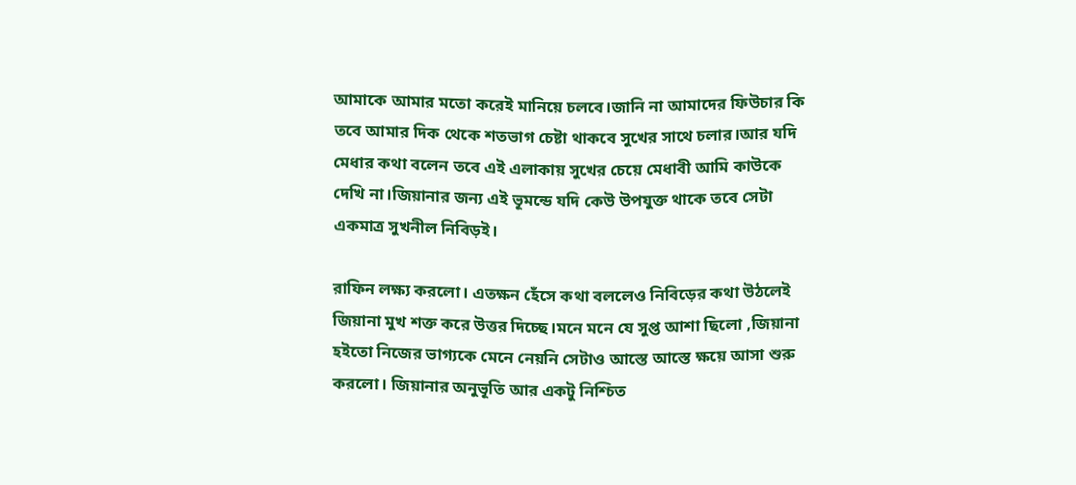আমাকে আমার মতো করেই মানিয়ে চলবে।জানি না আমাদের ফিউচার কি তবে আমার দিক থেকে শতভাগ চেষ্টা থাকবে সুখের সাথে চলার।আর যদি মেধার কথা বলেন তবে এই এলাকায় সুখের চেয়ে মেধাবী আমি কাউকে দেখি না।জিয়ানার জন্য এই ভূমন্ডে যদি কেউ উপযুক্ত থাকে তবে সেটা একমাত্র সুখনীল নিবিড়ই।

রাফিন লক্ষ্য করলো। এতক্ষন হেঁসে কথা বললেও নিবিড়ের কথা উঠলেই জিয়ানা মুখ শক্ত করে উত্তর দিচ্ছে।মনে মনে যে সুপ্ত আশা ছিলো ,জিয়ানা হইতো নিজের ভাগ্যকে মেনে নেয়নি সেটাও আস্তে আস্তে ক্ষয়ে আসা শুরু করলো। জিয়ানার অনুভূতি আর একটু নিশ্চিত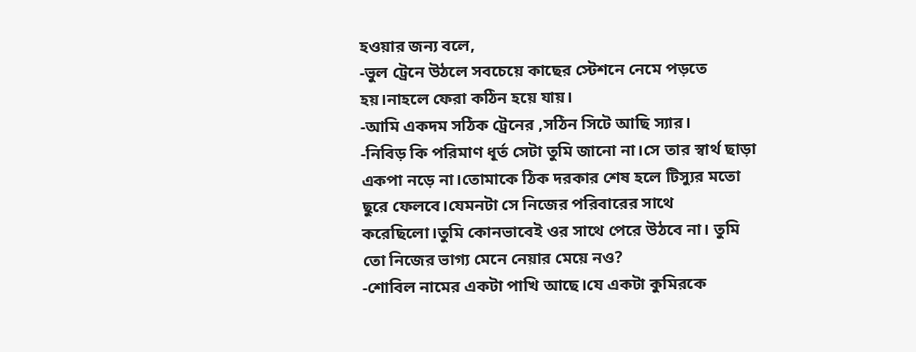হওয়ার জন্য বলে,
-ভুল ট্রেনে উঠলে সবচেয়ে কাছের স্টেশনে নেমে পড়তে হয়।নাহলে ফেরা কঠিন হয়ে যায়।
-আমি একদম সঠিক ট্রেনের ,সঠিন সিটে আছি স্যার।
-নিবিড় কি পরিমাণ ধূর্ত সেটা তুমি জানো না।সে তার স্বার্থ ছাড়া একপা নড়ে না।তোমাকে ঠিক দরকার শেষ হলে টিস্যুর মতো ছুরে ফেলবে।যেমনটা সে নিজের পরিবারের সাথে করেছিলো।তুমি কোনভাবেই ওর সাথে পেরে উঠবে না। তুমি তো নিজের ভাগ্য মেনে নেয়ার মেয়ে নও?
-শোবিল নামের একটা পাখি আছে।যে একটা কুমিরকে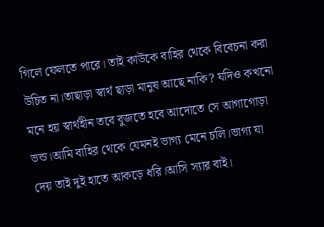গিলে ফেলতে পারে। তাই কাউকে বাহির থেকে বিবেচনা করা উচিত না।তাছাড়া স্বার্থ ছাড়া মানুষ আছে নাকি? যদিও কখনো মনে হয় স্বার্থহীন তবে বুজতে হবে আদোতে সে আগাগোড়া ভন্ড।আমি বাহির থেকে যেমনই ভাগ্য মেনে চলি।ভাগ্য যা দেয় তাই দুই হাতে আকড়ে ধরি।আসি স্যার বাই।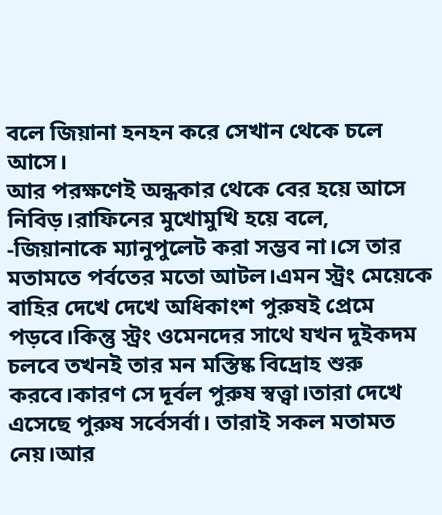বলে জিয়ানা হনহন করে সেখান থেকে চলে আসে।
আর পরক্ষণেই অন্ধকার থেকে বের হয়ে আসে নিবিড়।রাফিনের মুখোমুখি হয়ে বলে,
-জিয়ানাকে ম্যানুপুলেট করা সম্ভব না।সে তার মতামতে পর্বতের মতো আটল।এমন স্ট্রং মেয়েকে বাহির দেখে দেখে অধিকাংশ পুরুষই প্রেমে পড়বে।কিন্তু স্ট্রং ওমেনদের সাথে যখন দুইকদম চলবে তখনই তার মন মস্তিষ্ক বিদ্রোহ শুরু করবে।কারণ সে দূর্বল পুরুষ স্বত্ত্বা।তারা দেখে এসেছে পুরুষ সর্বেসর্বা। তারাই সকল মতামত নেয়।আর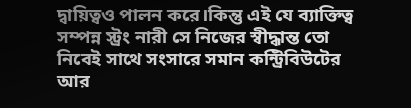দ্বায়িত্বও পালন করে।কিন্তু এই যে ব্যাক্তিত্ব সম্পন্ন স্ট্রং নারী সে নিজের স্বীদ্ধান্ত তো নিবেই সাথে সংসারে সমান কন্ট্রিবিউটের আর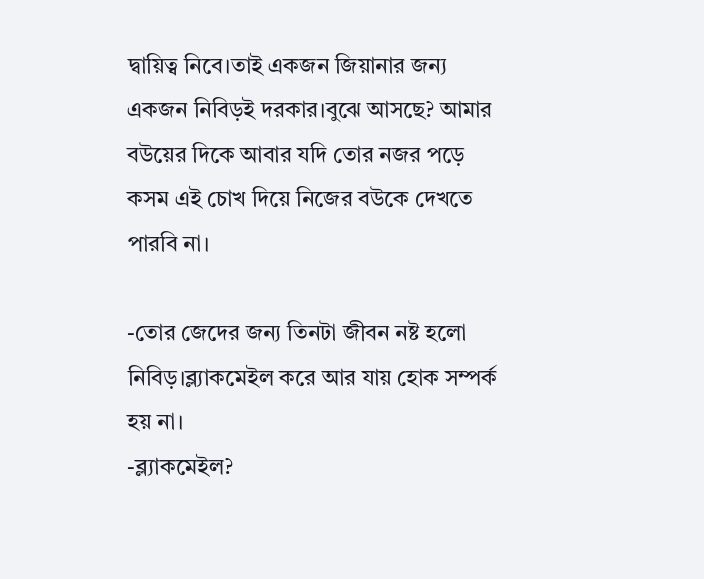দ্বায়িত্ব নিবে।তাই একজন জিয়ানার জন্য একজন নিবিড়ই দরকার।বুঝে আসছে? আমার বউয়ের দিকে আবার যদি তোর নজর পড়ে কসম এই চোখ দিয়ে নিজের বউকে দেখতে পারবি না।

-তোর জেদের জন্য তিনটা জীবন নষ্ট হলো নিবিড়।ব্ল্যাকমেইল করে আর যায় হোক সম্পর্ক হয় না।
-ব্ল্যাকমেইল?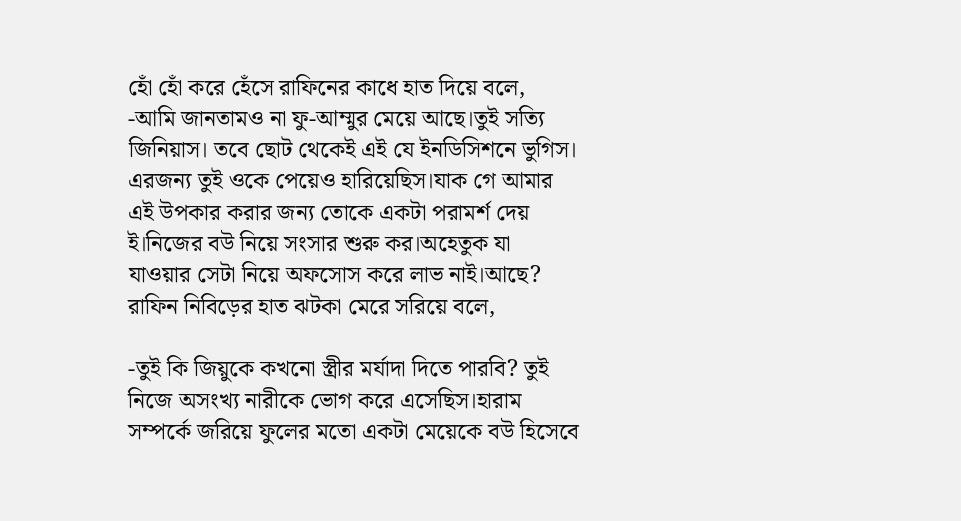হোঁ হোঁ করে হেঁসে রাফিনের কাধে হাত দিয়ে বলে,
-আমি জানতামও না ফু-আম্মুর মেয়ে আছে।তুই সত্যি জিনিয়াস। তবে ছোট থেকেই এই যে ইনডিসিশনে ভুগিস। এরজন্য তুই ওকে পেয়েও হারিয়েছিস।যাক গে আমার এই উপকার করার জন্য তোকে একটা পরামর্শ দেয়
ই।নিজের বউ নিয়ে সংসার শুরু কর।অহেতুক যা যাওয়ার সেটা নিয়ে অফসোস করে লাভ নাই।আছে?
রাফিন নিবিড়ের হাত ঝটকা মেরে সরিয়ে বলে,

-তুই কি জিয়ুকে কখনো স্ত্রীর মর্যাদা দিতে পারবি? তুই নিজে অসংখ্য নারীকে ভোগ করে এসেছিস।হারাম সম্পর্কে জরিয়ে ফুলের মতো একটা মেয়েকে বউ হিসেবে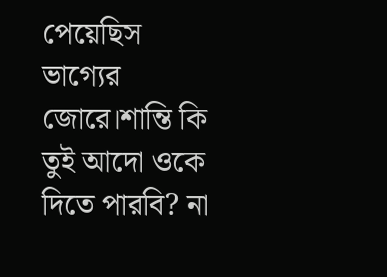পেয়েছিস ভাগ্যের জোরে।শান্তি কি তুই আদো ওকে দিতে পারবি? না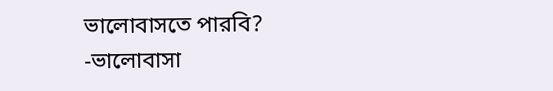ভালোবাসতে পারবি?
-ভালোবাসা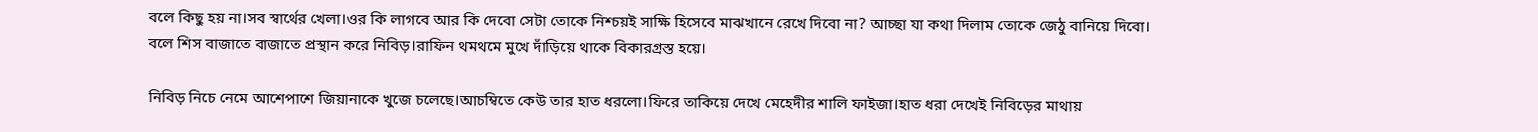বলে কিছু হয় না।সব স্বার্থের খেলা।ওর কি লাগবে আর কি দেবো সেটা তোকে নিশ্চয়ই সাক্ষি হিসেবে মাঝখানে রেখে দিবো না? আচ্ছা যা কথা দিলাম তোকে জেঠু বানিয়ে দিবো।
বলে শিস বাজাতে বাজাতে প্রস্থান করে নিবিড়।রাফিন থমথমে মুখে দাঁড়িয়ে থাকে বিকারগ্রস্ত হয়ে।

নিবিড় নিচে নেমে আশেপাশে জিয়ানাকে খুজে চলেছে।আচম্বিতে কেউ তার হাত ধরলো।ফিরে তাকিয়ে দেখে মেহেদীর শালি ফাইজা।হাত ধরা দেখেই নিবিড়ের মাথায়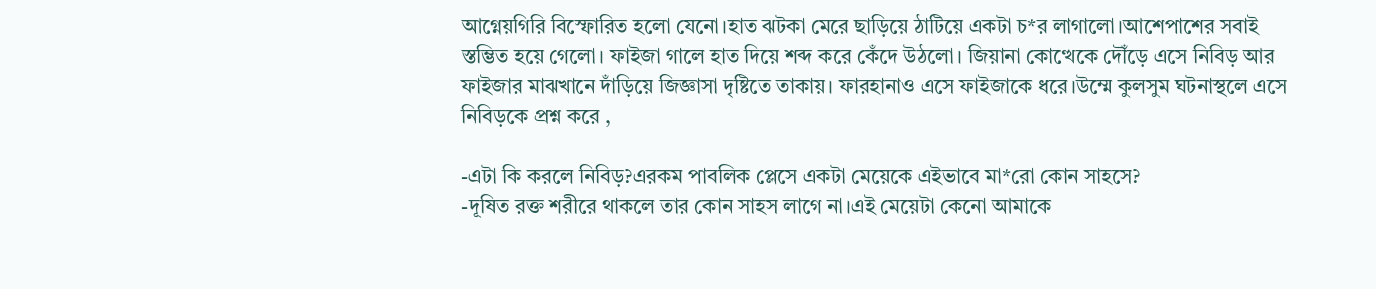আগ্নেয়গিরি বিস্ফোরিত হলো যেনো।হাত ঝটকা মেরে ছাড়িয়ে ঠাটিয়ে একটা চ*র লাগালো।আশেপাশের সবাই স্তম্ভিত হয়ে গেলো। ফাইজা গালে হাত দিয়ে শব্দ করে কেঁদে উঠলো। জিয়ানা কোত্থেকে দৌঁড়ে এসে নিবিড় আর ফাইজার মাঝখানে দাঁড়িয়ে জিজ্ঞাসা দৃষ্টিতে তাকায়। ফারহানাও এসে ফাইজাকে ধরে।উম্মে কুলসুম ঘটনাস্থলে এসে নিবিড়কে প্রশ্ন করে ,

-এটা কি করলে নিবিড়?এরকম পাবলিক প্লেসে একটা মেয়েকে এইভাবে মা*রো কোন সাহসে?
-দূষিত রক্ত শরীরে থাকলে তার কোন সাহস লাগে না।এই মেয়েটা কেনো আমাকে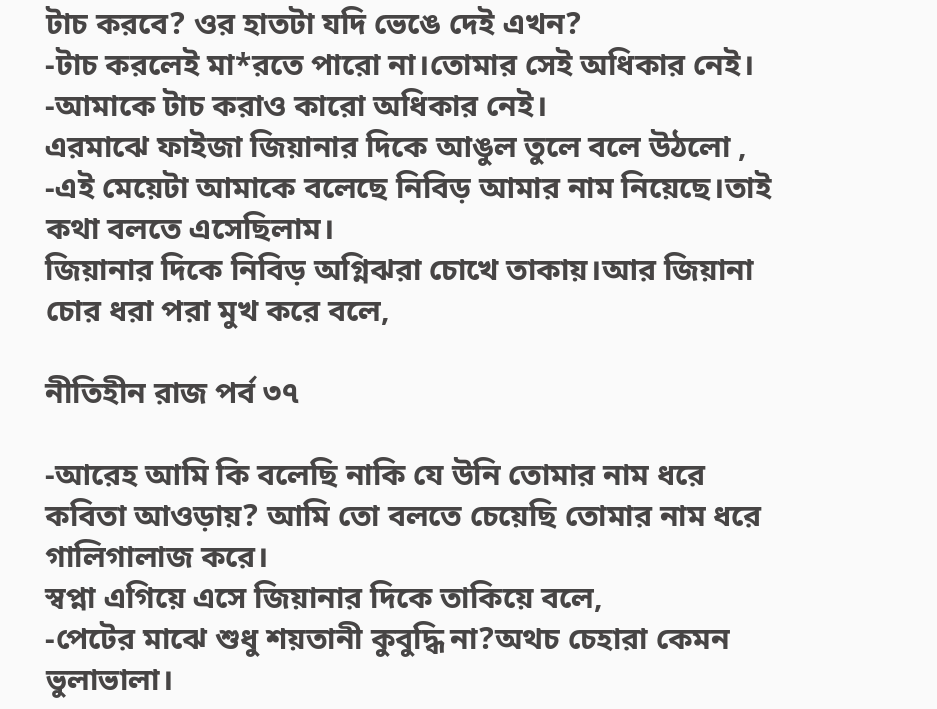টাচ করবে? ওর হাতটা যদি ভেঙে দেই এখন?
-টাচ করলেই মা*রতে পারো না।তোমার সেই অধিকার নেই।
-আমাকে টাচ করাও কারো অধিকার নেই।
এরমাঝে ফাইজা জিয়ানার দিকে আঙুল তুলে বলে উঠলো ,
-এই মেয়েটা আমাকে বলেছে নিবিড় আমার নাম নিয়েছে।তাই কথা বলতে এসেছিলাম।
জিয়ানার দিকে নিবিড় অগ্নিঝরা চোখে তাকায়।আর জিয়ানা চোর ধরা পরা মুখ করে বলে,

নীতিহীন রাজ পর্ব ৩৭

-আরেহ আমি কি বলেছি নাকি যে উনি তোমার নাম ধরে কবিতা আওড়ায়? আমি তো বলতে চেয়েছি তোমার নাম ধরে গালিগালাজ করে।
স্বপ্না এগিয়ে এসে জিয়ানার দিকে তাকিয়ে বলে,
-পেটের মাঝে শুধু শয়তানী কুবুদ্ধি না?অথচ চেহারা কেমন ভুলাভালা।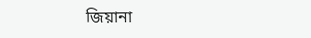জিয়ানা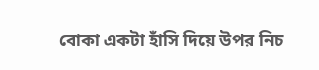বোকা একটা হাঁসি দিয়ে উপর নিচ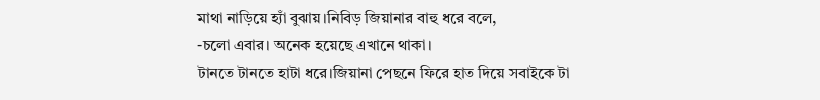মাথা নাড়িয়ে হ্যাঁ বুঝায়।নিবিড় জিয়ানার বাহু ধরে বলে,
-চলো এবার। অনেক হয়েছে এখানে থাকা।
টানতে টানতে হাটা ধরে।জিয়ানা পেছনে ফিরে হাত দিয়ে সবাইকে টা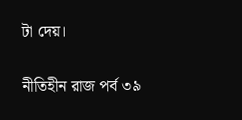টা দেয়।

নীতিহীন রাজ পর্ব ৩৯